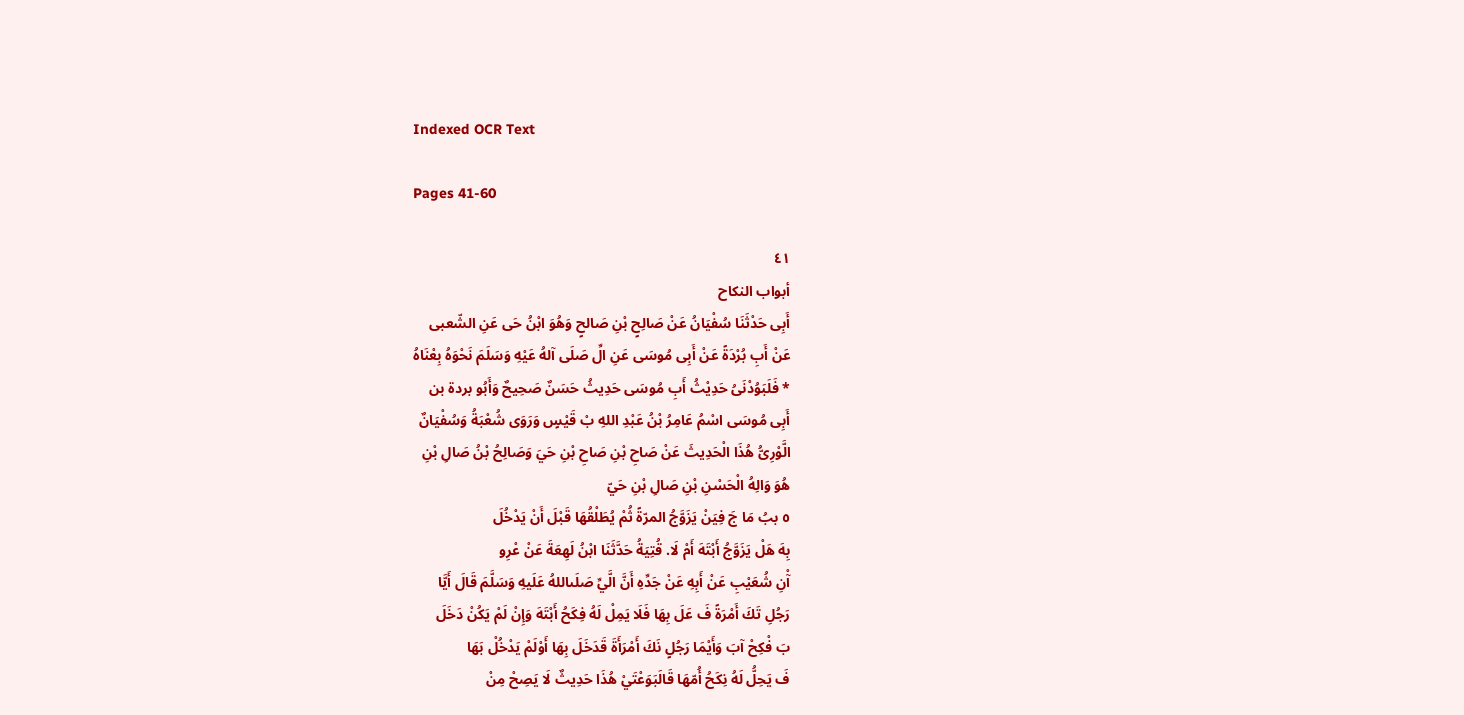Indexed OCR Text

Pages 41-60

٤١
أبواب النكاح
أَبِى حَدْثَنَا سُفْيَانُ عَنْ صَالِحٍ بْنِ صَالحٍ وَهُوَ ابْنُ حَى عَنِ الشّعبى
عَنْ أَبِ بُرْدَةً عَنْ أَبِى مُوسَى عَنِ الِّ صَلَى آلهُ عَيْهِ وَسَلَمَ نَحْوَهُ بِعْنَاهُ
* فَلَبَوُدْنَىُ حَدِيْثُ أَبِ مُوسَى حَدِيثُ حَسَنٌ صَحِيحٌ وَأَبُو بردة بن
أَبِى مُوسَى اسْمُ عَامِرُ بْنُ عَبْدِ اللهِ بْ قَيْسٍ وَرَوَى شُعْبَةُ وَسُفْيَانٌ
الَّوْرِىُّ هُذَا الْحَدِيثَ عَنْ صَاحِ بْنِ صَاحِ بْنِ حَيَ وَصَالِحُ بْنُ صَالِ بْنِ
هُوَ وَالِهُ الْحَسْنِ بْنِ صَالِ بْنِ حَيّ
٥ ببُ مَا جَ فِيَنْ يَزَوَّجُ المرّةً ثُمْ يُطَلْقُهَا قَبْلَ أَنْ يَدْخُلَ
بِهَ هَلْ يَزَوَّجُ أَبْتَهَ أَمْ لَا. قُتِيَةُ حَدَّثَنَا ابْنُ لَهِعَةَ عَنْ عْرِو
آْنِ شُعَيْبِ عَنْ أَبِهِ عَنْ جَدِّهِ أَنَّ الَّيِّ صَلَىاللهُ عَلَيهِ وَسَلَّمَ قَالَ أَيَّا
رَجُلِ تَكَ أَمْرَةً فَ عَلَ بِهَا فَلَا يَمِلْ لَهُ فِكَحُ أَبْتَهَ وَإِنْ لَمْ يَكُنْ دَخَلَ
بَ فْكِحْ آبَ وَأَيْمَا رَجُلٍ نَكَ أَمْرَأَةَ قَدَخَلَ بِهَا أَوْلَمْ يَدْخُلْ بَهَا
فَ يَحِلُّ لَهُ نِكَحُ أُمّهَا قَالَبَوَعْتَيْ هُذَا حَدِيثٌ لَا يَصِحْ مِنْ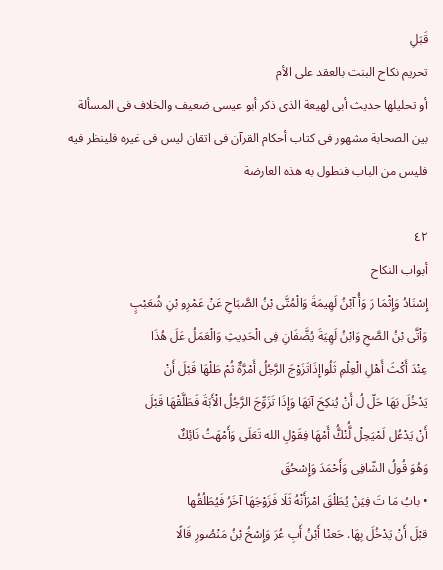قَبَلِ
تحريم نكاح البنت بالعقد على الأم
أو تحليلها حديث أبى لهيعة الذى ذكر أبو عيسى ضعيف والخلاف فى المسألة
بين الصحابة مشهور فى كتاب أحكام القرآن فى اتقان ليس فى غيره فلينظر فيه
فليس من الباب فنطول به هذه العارضة

٤٢
أبواب النكاح
إِسْنَادُ وَإِثْمَا رَ وَأُ آبْنُ لَهِيمَةَ وَالْمُتَّى بْنُ الصَّبَاحِ عَنْ عَمْرِو بْنِ شُعَبْبٍ
وَاْتَّى بْنُ الصَّحِ وَابْنُ لَهِيَةَ يُضَّفَانِ فِى الْحَدِيثِ وَالْعَمَلُ عَلَ هُذَا
عِنْدَ أَكْثَ أَهْلِ الْعِلْمِ ثَلُواإِذَاتَزَوْجَ الرَّجُلُ أَمْرَّةٌ ثُمْ طَلْهَا قَبْلَ أَنْ
يَدْخُلَ بَهَا حَلّ لُ أَنْ يُنكِحَ آبَهَا وَإِذَا تَزَوِّجَ الرَّجُلُ الْأَبَةَ فَطَلَّقْهَا قَبْلَ
أَنْ يَدْعُل لَمْيَحِلْ لَُّنْكَُّ أَمْهَا فِقَوْلِ الله تَعَلَى وَأَمْهَتُ نَائِكٌ
وَهُوَ قُولُ الشّافِى وَأَحْمَدَ وَإِسْحُقَ
• بابُ مَا تَ فِيَنْ يُطَلْقَ امْرَأَنْهُ ثَلَا فَزَوْجَهَا آخَرُ فَيُطَلُقُها
قبْلَ أَنْ يَدْخُلَ بِهَا. حَعنْا أَبْنُ أَبِ عُرَ وَإِسْخُ بْنُ مَنْصُورِ قَالًا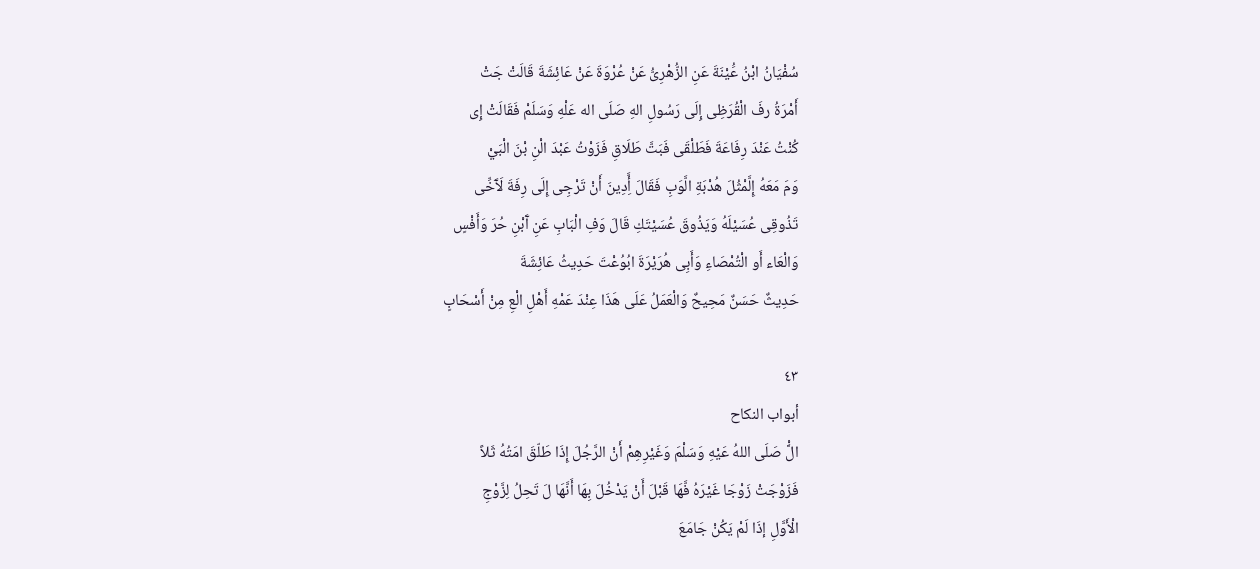سُفْيَانُ ابْنُ عَُيْنَةَ عَنِ الزُّهْرِىُّ عَنْ عُرْوَةَ عَنْ عَائِشَةَ قَالَتْ جَتْ
أَمْرَةُ رفَ الْقُرَظِى إِلَى رَسُولِ الهِ صَلَى اله عَلْهِ وَسَلَمْ فَقَالَتْ إِى
كُنْتُ عَنْدَ رِفَاعَةَ فَطَلْقَى فَبَتَّ طَلَاقِ فَزَوْتُ عَبْدَ الْنِ بْنَ الْبَيْ
وَمَ مَعَهُ إِلَّمْثُلَ هُدْبَةِ الَّوَبِ فَقَالَ أَِّدِينَ أَنْ تَرْجِى إِلَى رِفَةَ لَآَخِّى
تَذُوقِى عُسَيْلَهُ وَيَذُوقَ عُسَيْتَكِ قَالَ وَفِ الْبَابِ عَنِ آَبْنِ حُرَ وَأَفْسٍ
وَالْعَاء أَو الْتُمْصَاءِ وَأَبِى هُرَيْرَةَ ابُوُعْتَ حَدِيثُ عَائِشَةَ
حَدِيثٌ حَسَنٌ مَحِيحٌ وَالْعَمَلُ عَلَى هَذَا عِنْدَ عَمْهِ أَهْلِ الْعِ مِنْ أَسْحَابٍ

٤٣
أبواب النكاح
الَّْ صَلَى اللهُ عَيْهِ وَسَلْمَ وَغَيْرِهِمْ أَنْ الرَّجُلَ إِذَا طَلّقَ امَتُهُ ثَلاً
فَزَوْجَتْ زَوْجَا غَيْرَهُ فَّهَا قَبْلَ أَنْ يَدْخُلَ بِهَا أَنَّهَا لَ تَحِلُ لِزَّوْجِ
الْأَوَّلِ إذَا لَمْ يَكُنْ جَامَعَ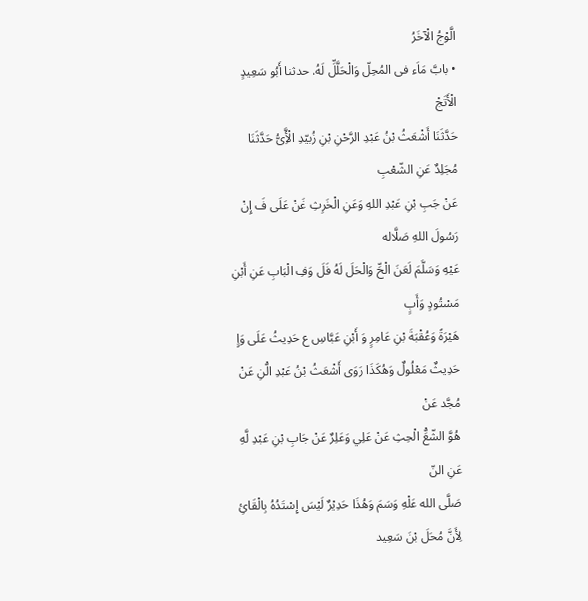الَّوْجُ الْآخَرُ
• بابَّ مَاَء فى المُحِلّ وَالْحَلَّلِّ لَهُ. حدثنا أَبُو سَعِيدٍ الْأَتَجْ
حَدَّثَنَا أَشْعَثُ بْنُ عَبْدِ الرَّحْنِ بْنِ زُبيّدِ الْأَِّىُّ حَدَّثَنَا مُجَلِدٌ عَنِ الشّعْبِ
عَنْ جَبِ بْنِ عَبْدِ اللهِ وَعَنِ الْخَرِثِ غَنْ عَلَى فَ إِنْ رَسُولَ اللهِ صَلَّاله
عَيْهِ وَسَلَّمَ لَعَنَ الْحِّ وَالْحَلَ لَهُ فَلَ وَفِ الْبَابِ عَنِ أَبْنِ مَسْتُودٍ وَأَبٍ
هَيْرَةً وَعُقْبَةَ بْنِ عَامِرٍ وَ أَبْنِ عَبَّاسِ ع حَدِيثُ عَلَى وَاٍِ
حَدِيثٌ مَعْلُولٌ وَهُكَذَا رَوَى أَشْعَثُ بْنُ عَبْدِ الّْنِ عَنْ مُجَّد عَنْ
هُوَّ الشّعِّْ الْحِثِ عَنْ عَلِي وَعَلِرٌ عَنْ جَابِ بْنِ عَبْدِ لَّهِ عَنِ النّ
صَلَّى الله عَلْهِ وَسَمَ وَهُذَا حَدِيْرٌ لَيْسَ إِسْتَدُهُ بِالْقَائِ لِأَنَّ مُحَلَ بْنَ سَعِيد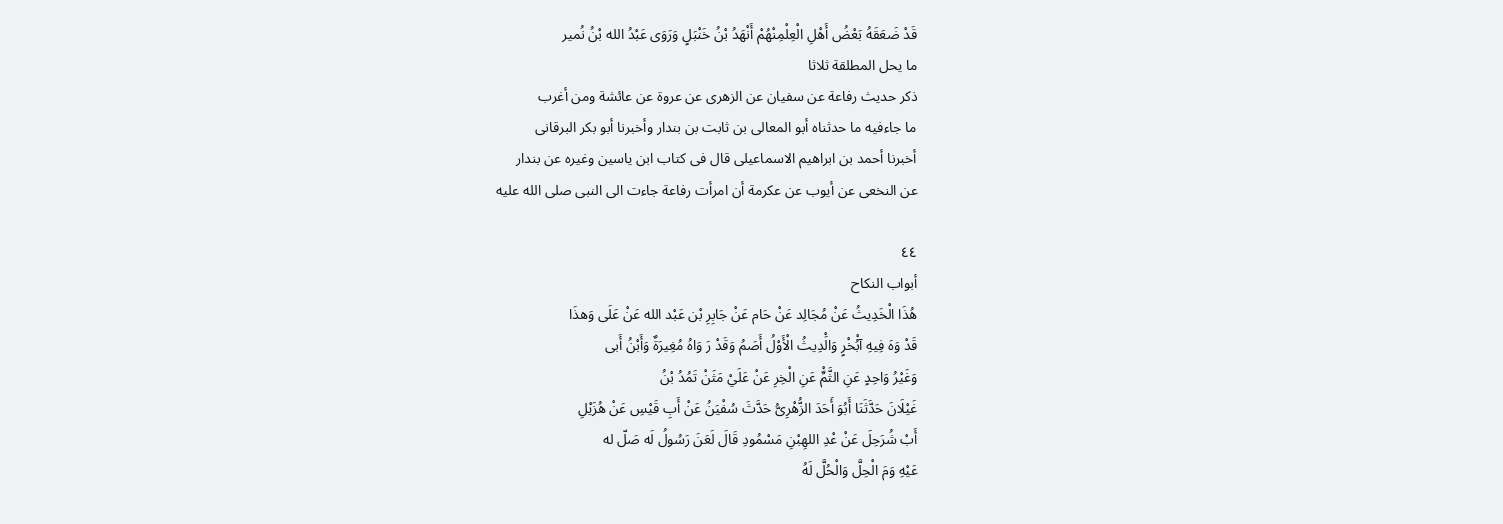قَدْ ضَعَقَهُ بَعْضُ أَهْلِ الْعِلْمِنْهُمْ أَنْهَدُ بْنُ خَنْبَلٍ وَرَوَى عَبْدُ الله بْنُ نُمير
ما يحل المطلقة ثلاثا
ذكر حديث رفاعة عن سفيان عن الزهرى عن عروة عن عائشة ومن أغرب
ما جاءفيه ما حدثناه أبو المعالى بن ثابت بن بندار وأخبرنا أبو بكر البرقانى
أخبرنا أحمد بن ابراهيم الاسماعیلی قال فی کتاب ابن ياسين وغيره عن بندار
عن النخعى عن أيوب عن عكرمة أن امرأت رفاعة جاءت الى النبى صلى الله عليه

٤٤
أبواب النكاح
هُذَا الْخَدِيثُ عَنْ مُجَالِد عَنْ حَام عَنْ جَابِرِ بْن عَبْد الله عَنْ عَلَى وَهذَا
قَدْ وَهَ فِيهِ آبُْخْرٍ وَالَْدِيثُ الْأَوْلُ أَصَمُ وَقَدْ رَ وَاهُ مُغِيرَةٌ وَأَبْنُ أَبى
وَغَيْرُ وَاحِدٍ عَنِ الثَّمِّْ عَنِ الْخِرِ عَنْ عَلَيْ مَثَنْ تَمُدُ بْنُ
غَيْلَانَ حَدَّثَنَا أَبُوَ أَحَدَ الزُّهْرِىُّ حَدَّثَ سُفْيَنُ عَنْ أَبِ قَيْسِ عَنْ هُزَيْلِ
أَبْ شُرَحِلَ عَنْ عْدِ اللهِبْنِ مَسْمُودِ قَالَ لَعَنَ رَسُولُ لَه صَلّ له
عَيْهِ وَمَ الْحِلَّ وَالْحُلَّ لَهُ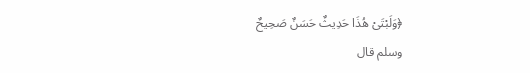﴿وَلَبْتَىْ هُذَا حَدِيثٌ حَسَنٌ صَحِيحٌ
وسلم قال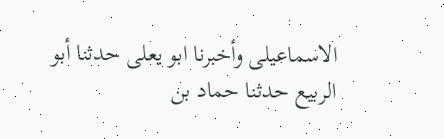الاسماعيلى وأخبرنا ابو یعلی حدثنا أبو الربيع حدثنا حماد بن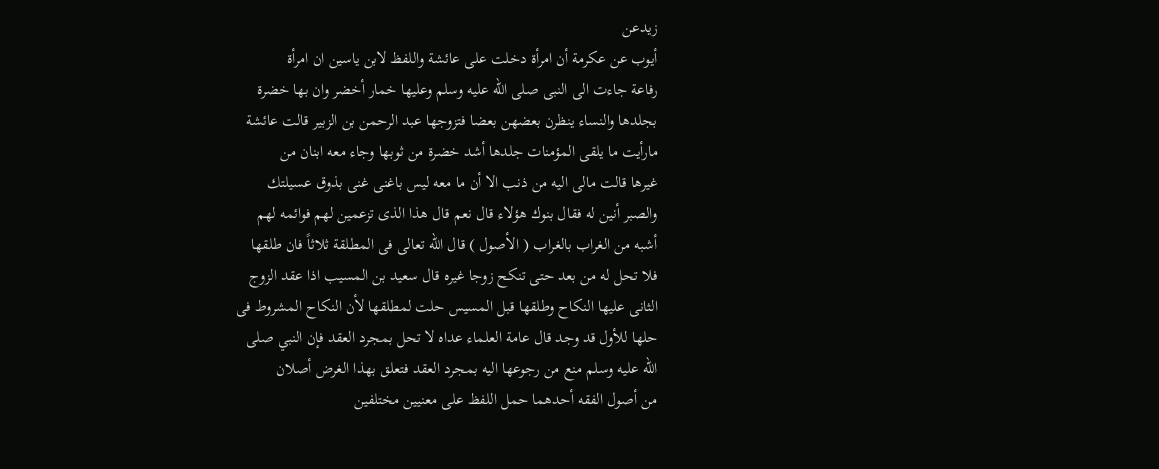زيدعن
أيوب عن عكرمة أن امرأة دخلت على عائشة واللفظ لابن ياسين ان امرأة
رفاعة جاءت الى النبى صلى الله عليه وسلم وعليها خمار أخضر وان بها خضرة
بجلدها والنساء ينظرن بعضهن بعضا فتزوجها عبد الرحمن بن الزبير قالت عائشة
مارأيت ما يلقى المؤمنات جلدها أشد خضرة من ثوبها وجاء معه ابنان من
غيرها قالت مالى اليه من ذنب الا أن ما معه ليس باغنى غنى بذوق عسيلتك
والصبر أنين له فقال بنوك هؤلاء قال نعم قال هذا الذى تزعمين لهم فوائمه لهم
أشبه من الغراب بالغراب ( الأصول ) قال الله تعالى فى المطلقة ثلاثاً فان طلقها
فلا تحل له من بعد حتى تنكح زوجا غيره قال سعيد بن المسيب اذا عقد الزوج
الثانى عليها النكاح وطلقها قبل المسيس حلت لمطلقها لأن النكاح المشروط فى
حلها للأول قد وجد قال عامة العلماء عداه لا تحل بمجرد العقد فإن النبي صلى
الله عليه وسلم منع من رجوعها اليه بمجرد العقد فتعلق بهذا الغرض أصلان
من أصول الفقه أحدهما حمل اللفظ على معنيين مختلفين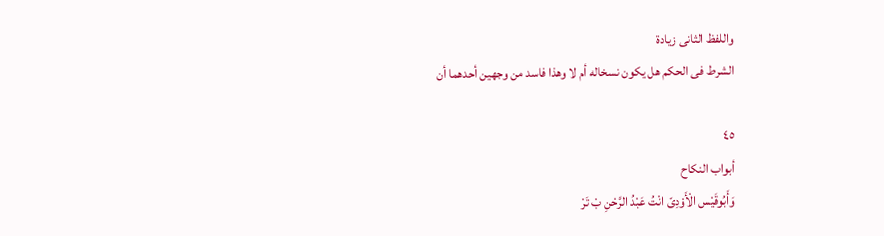واللفظ الثانى زيادة
الشرط فى الحكم هل يكون نسخاله أم لا وهذا فاسد من وجهين أحدهما أن

٤٥
أبواب النكاح
وَأَبُوقَيْس الْأَوْدِىّ انْتُ عَبْدُ الرَّحْنِ بْ تَرْ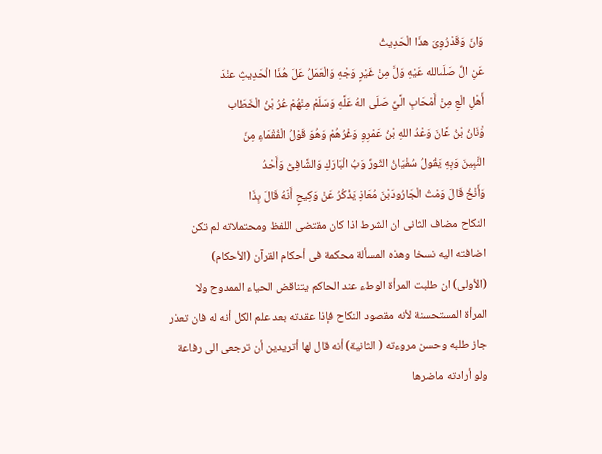وَانَ وَقَدْرُوِىَ هذَا الْحَدِيثُ
عَنِ الِّ صَلَىالله عَيْهِ وَلَّ مِنْ غَيْرٍ وَجْهِ وَالْعَمَلُ عَلَ هُذَا الْحَدِيثِ عنْدَ
أَهْلِ الْعِ مِنْ أَمْحَابِ الَّيِّ صَلَى الهُ عَلَّهِ وَسَلَمْ مِنْهُمْ عُرُ بْنُ الْخَطَاب
وَْنَانُ بْنُ عَّانَ وَعْدُ اللهِ بْنُ عَمْرِوِ وَغْرُهُمْ وَهُوَ قَوْلُ الْفُقْمَاءِ مِنّ
النَّبِينَ وَبِهِ يَقُولُ سُفْيَانُ الثّورِّ وَبُ الْبَارَكِ وَالشَّافِىُّ وَأَحْدُ
وَأَنْخُ قَالَ وَمْتُ الْجَارُودَبْنَ مُعَاذِ يَذْكُرُ عَنْ وَكِيحٍ أَنّهُ قَالَ بِذَا
النكاح مضاف الثانى ان الشرط اذا كان مقتضى اللفظ ومحتملاته لم تكن
اضافته اليه نسخا وهذه المسألة محكمة فى أحكام القرآن (الأحكام)
(الأولى) ان طلبت المرأة الوطء عند الحاكم يتناقض الحياء الممدوح ولا
المرأة المستحسنة لأنه مقصود النكاح فإذا عقدته بعد علم الكل أنه له فان تعذر
جاز طلبه وحسن مروءته ( الثانية) أنه قال لها أتريدين أن ترجعى الى رفاعة
ولو أرادته ماضرها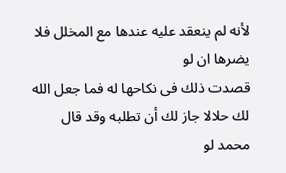لأنه لم ينعقد عليه عندها مع المخلل فلا يضرها ان لو
قصدت ذلك فی نکاحها له فما جعل الله لك حلالا جاز لك أن تطلبه وقد قال
محمد لو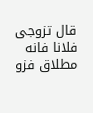قال تزوجی فلانا فانه مطلاق فزو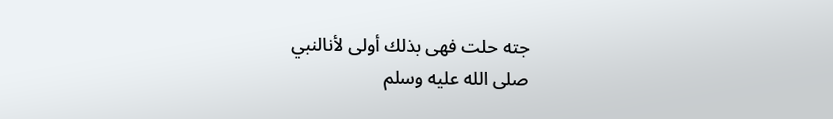جته حلت فهى بذلك أولى لأنالنبي
صلى الله عليه وسلم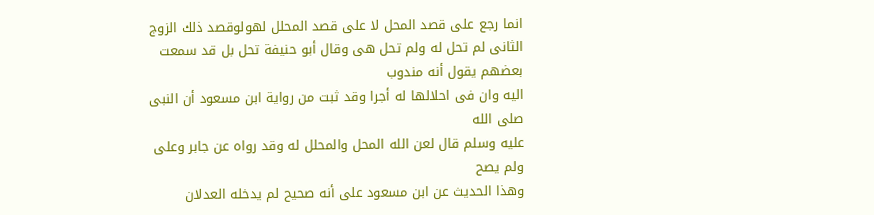انما رجع على قصد المحل لا على قصد المحلل لهولوقصد ذلك الزوج
الثانى لم تحل له ولم تحل هى وقال أبو حنيفة تحل بل قد سمعت بعضهم يقول أنه مندوب
اليه وان فى احلالها له أجرا وقد ثبت من رواية ابن مسعود أن النبى صلى الله
عليه وسلم قال لعن الله المحل والمحلل له وقد رواه عن جابر وعلى ولم يصح
وهذا الحديث عن ابن مسعود على أنه صحيح لم يدخله العدلان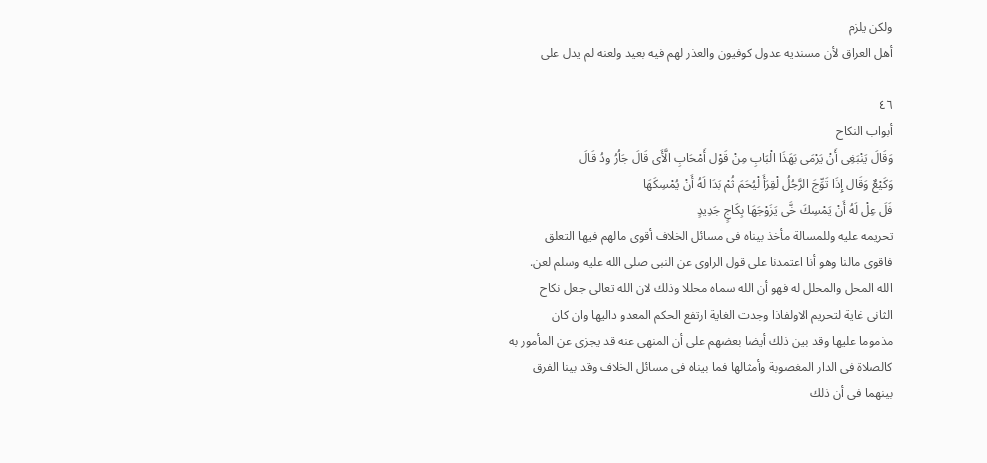ولكن يلزم
أهل العراق لأن مسنديه عدول كوفيون والعذر لهم فيه بعيد ولعنه لم يدل على

٤٦
أبواب النكاح
وَقَالَ يَنْبَغِى أَنْ يَرْمَى بَهَذَا الْبَابِ مِنْ قَوْل أَمْحَابِ الَّأَى قَالَ جَاُرُ ودُ قَالَ
وَكَيْعٌ وَقَال إِذَا تَوِّجَ الرَّجُلُ لْقِرَأَ لْيُحَمَ ثُمْ بَدَا لَهُ أَنْ يُمْسِكَهَا
فَلَ عِلْ لَهُ أَنْ يَمْسِكَ خَّى يَزَوْجَهَا بِكَاجٍ جَدِيدٍ
تحريمه عليه وللمسالة مأخذ بيناه فى مسائل الخلاف أقوى مالهم فيها التعلق
فاقوى مالنا وهو أنا اعتمدنا على قول الراوى عن النبى صلى الله عليه وسلم لعن.
الله المحل والمحلل له فهو أن الله سماه محللا وذلك لان الله تعالى جعل نكاح
الثانی غاية لتحريم الاولفاذا وجدت الغاية ارتفع الحكم المعدو داليها وان كان
مذموما عليها وقد بين ذلك أيضا بعضهم على أن المنهى عنه قد يجزى عن المأمور به
كالصلاة فى الدار المغصوبة وأمثالها فما بيناه فى مسائل الخلاف وقد بينا الفرق
بينهما فى أن ذلك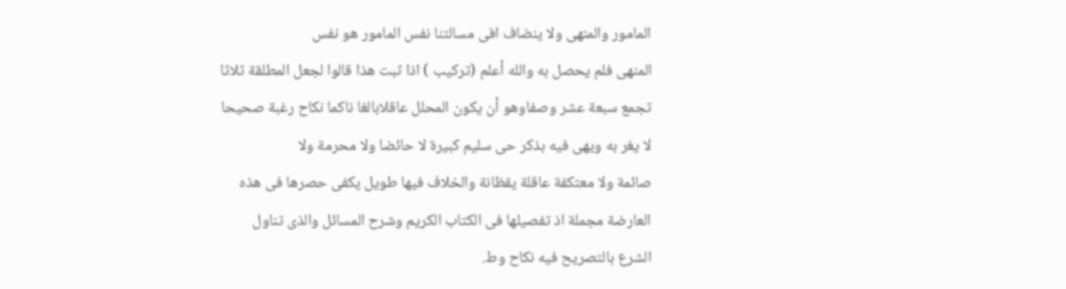المامور والمنهى ولا ينضاف افى مسالتنا نفس المامور هو نفس
المنهى فلم يحصل به والله أعلم (تركيب ) اذا ثبت هذا قالوا لجعل المطلقة ثلاثا
تجمع سبعة عشر وصفاوهو أن يكون المحلل عاقلابالغا ناكما نكاح رغبة صحيحا
لا يغر به ويهى فيه بذكر حى سليم كبيرة لا حائضا ولا محرمة ولا
صائمة ولا معتكفة عاقلة يقظانة والخلاف فيها طويل يكفى حصرها فى هذه
العارضة مجملة اذ تفصيلها فى الكتاب الكريم وشرح المسائل والذى تناول
الشرع بالتصريح فيه نكاح وط.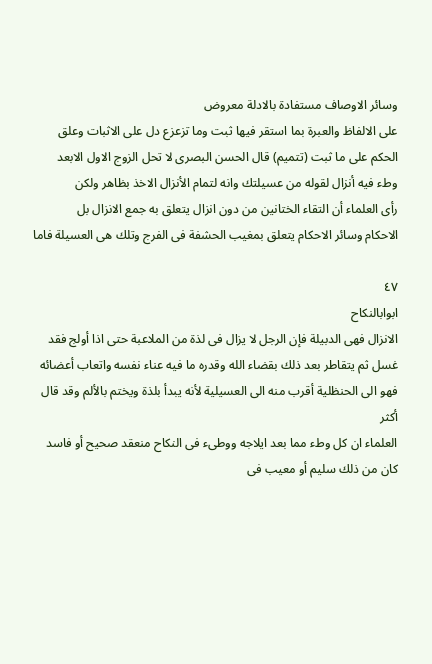وسائر الاوصاف مستفادة بالادلة معروض
على الالفاظ والعبرة بما استقر فيها ثبت وما تزعزع دل على الاثبات وعلق
الحكم على ما ثبت (تتميم) قال الحسن البصرى لا تحل الزوج الاول الابعد
وطء فيه أنزال لقوله من عسيلتك وانه لتمام الأنزال الاخذ بظاهر ولكن
رأى العلماء أن التقاء الختانين من دون انزال يتعلق به جمع الانزال بل
الاحكام وسائر الاحكام يتعلق بمغيب الحشفة فى الفرج وتلك هى العسيلة فاما

٤٧
ابوابالنكاح
الانزال فهى الدبيلة فإن الرجل لا يزال فى لذة من الملاعبة حتى اذا أولج فقد
غسل ثم يتقاطر بعد ذلك بقضاء الله وقدره ما فيه عناء نفسه واتعاب أعضائه
فهو الى الحنظلية أقرب منه الى العسيلية لأنه يبدأ بلذة ويختم بالألم وقد قال أكثر
العلماء ان كل وطء مما بعد ايلاجه ووطىء فى النكاح منعقد صحيح أو فاسد
كان من ذلك سليم أو معيب فى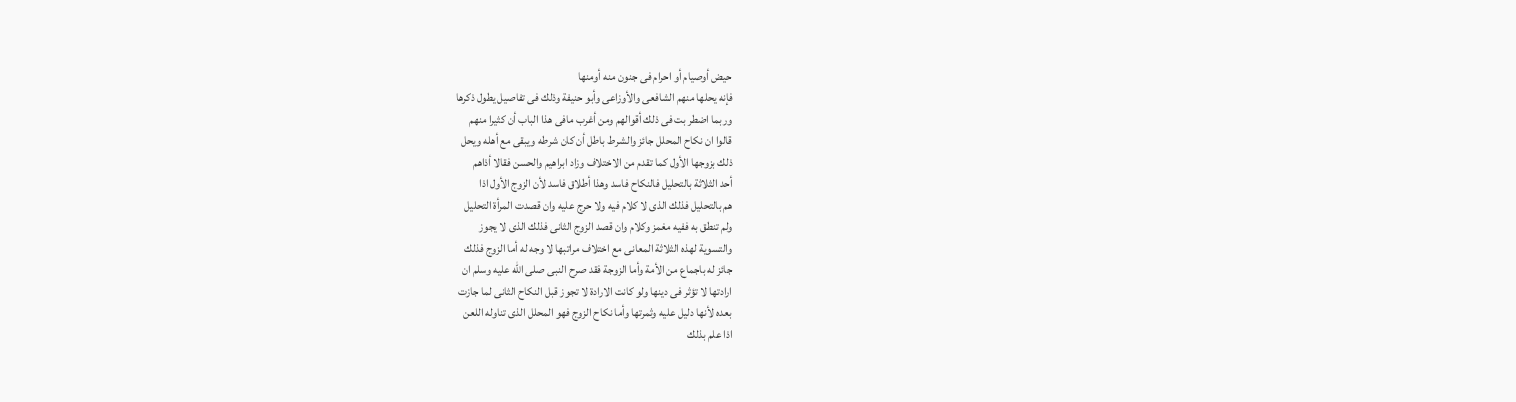حيض أوصيام أو احرام فى جنون منه أومنها
فإنه يحلها منهم الشافعى والأوزاعى وأبو حنيفة وذلك فى تفاصيل يطول ذكرها
وربما اضطر بت فى ذلك أقوالهم ومن أغرب مافى هذا الباب أن كثيرا منهم
قالوا ان نكاح المحلل جائز والشرط باطل أن كان شرطه ويبقى مع أهله ويحل
ذلك بزوجها الأول كما تقدم من الاختلاف وزاد ابراهيم والحسن فقالا أذاهم
أحد الثلاثة بالتحليل فالنكاح فاسد وهذا أطلاق فاسد لأن الزوج الأول اذا
هم بالتحليل فذلك الذى لا كلام فيه ولا حرج عليه وان قصدت المرأة التحليل
ولم تنطق به ففيه مغمز وكلام وان قصد الزوج الثانى فذلك الذى لا يجوز
والتسوية لهذه الثلاثة المعانى مع اختلاف مراتبها لا وجه له أما الزوج فذلك
جائز له باجماع من الأمة وأما الزوجة فقد صرح النبى صلى الله عليه وسلم ان
ارادتها لا تؤثر فى دينها ولو كانت الارادة لا تجوز قبل النكاح الثانى لما جازت
بعده لأنها دليل عليه وثمرتها وأما نكاح الزوج فهو المحلل الذى تناوله اللعن
اذا علم بذلك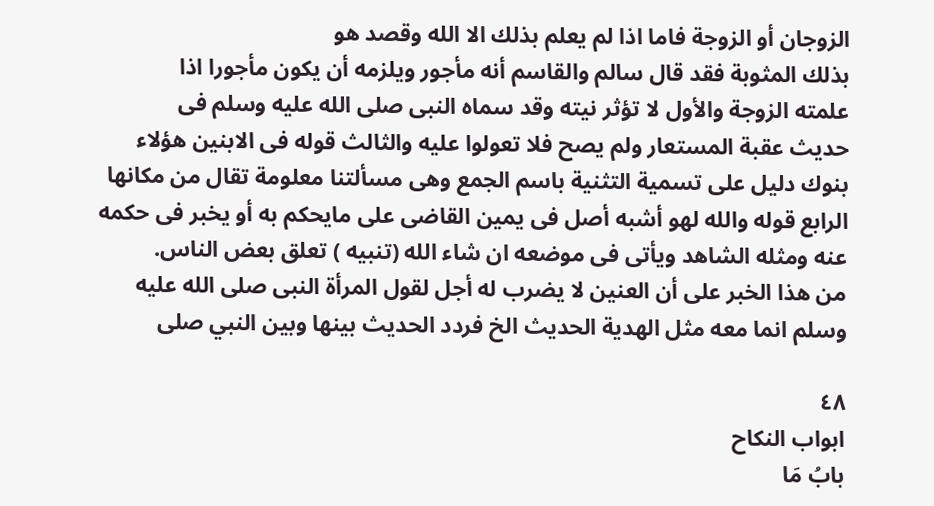الزوجان أو الزوجة فاما اذا لم يعلم بذلك الا الله وقصد هو
بذلك المثوبة فقد قال سالم والقاسم أنه مأجور ويلزمه أن يكون مأجورا اذا
علمته الزوجة والأول لا تؤثر نيته وقد سماه النبى صلى الله عليه وسلم فى
حديث عقبة المستعار ولم يصح فلا تعولوا عليه والثالث قوله فى الابنين هؤلاء
بنوك دليل على تسمية التثنية باسم الجمع وهى مسألتنا معلومة تقال من مكانها
الرابع قوله والله لهو أشبه أصل فى يمين القاضى على مايحكم به أو يخبر فى حكمه
عنه ومثله الشاهد ويأتى فى موضعه ان شاء الله (تنبيه ) تعلق بعض الناس.
من هذا الخبر على أن العنين لا يضرب له أجل لقول المرأة النبى صلى الله عليه
وسلم انما معه مثل الهدية الحديث الخ فردد الحديث بينها وبين النبي صلى

٤٨
ابواب النكاح
بابُ مَا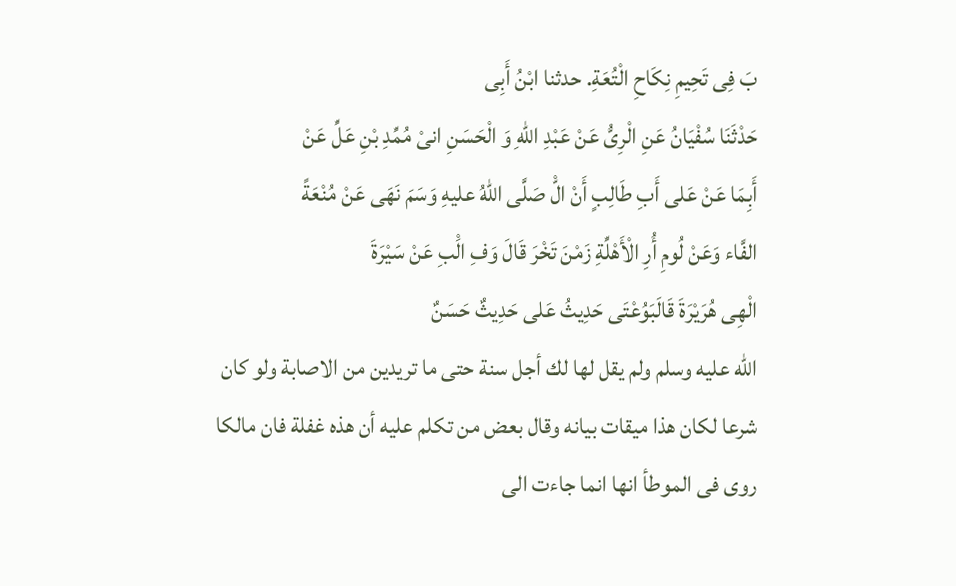بَ فِى تَحِيمِ نِكَاحِ الْتُعَةِ. حدثنا ابْنُ أَبِى
حَدْثَنَا سُفْيَانُ عَنِ الْرِىُّ عَنْ عَبْدِ اللهِ وَ الْحَسَنِ انىْ مُمِّدِ بْنِ عَلِّ عَنْ
أَبِمَا عَنْ عَلى أَبِ طَالِبٍ أَنْ الّْ صَلَّى اللهُ عليهِ وَسَمَ نَهَى عَنْ مُنْعَةً
الفَّاء وَعَنْ لُومِ أُرِ الْأَهْلِّةِ زَمْنَ تَخْرَ قَالَ وَفِ الَْبِ عَنْ سَيْرَةَ
الْهِى هُرَيْرَةَ قَالَبَوُعْتَى حَدِيثُ عَلى حَدِيثٌ حَسَنٌ
الله عليه وسلم ولم يقل لها لك أجل سنة حتى ما تريدين من الاصابة ولو كان
شرعا لكان هذا ميقات بيانه وقال بعض من تكلم عليه أن هذه غفلة فان مالكا
روى فى الموطأ انها انما جاءت الى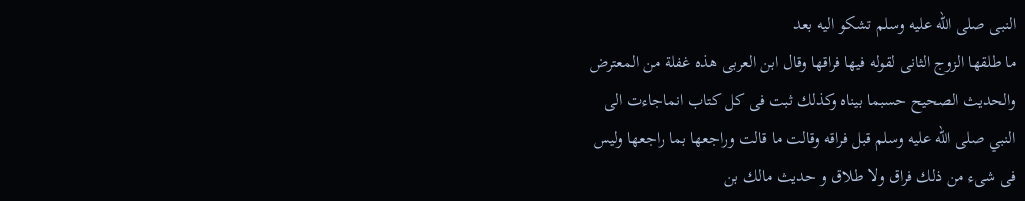النبى صلى الله عليه وسلم تشكو اليه بعد
ما طلقها الزوج الثانى لقوله فيها فراقها وقال ابن العربى هذه غفلة من المعترض
والحديث الصحيح حسبما بيناه وكذلك ثبت فى كل كتاب انماجاءت الى
النبي صلى الله عليه وسلم قبل فراقه وقالت ما قالت وراجعها بما راجعها وليس
فى شىء من ذلك فراق ولا طلاق و حديث مالك بن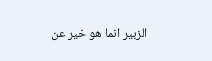الزبير انما هو خير عن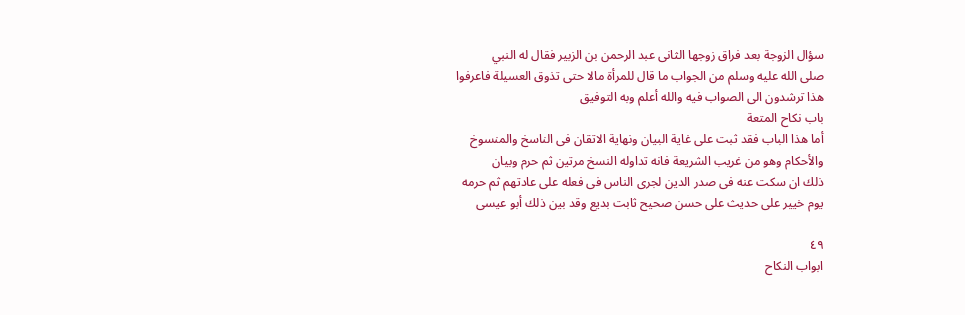سؤال الزوجة بعد فراق زوجها الثانى عبد الرحمن بن الزبير فقال له النبي
صلى الله عليه وسلم من الجواب ما قال للمرأة مالا حتى تذوق العسيلة فاعرفوا
هذا ترشدون الى الصواب فيه والله أعلم وبه التوفيق
باب نكاح المتعة
أما هذا الباب فقد ثبت على غاية البيان ونهاية الاتقان فى الناسخ والمنسوخ
والأحكام وهو من غریب الشريعة فانه تداوله النسخ مرتین ثم حرم وبيان
ذلك ان سكت عنه فى صدر الدين لجرى الناس فى فعله على عادتهم ثم حرمه
یوم خییر علی حدیث علی حسن صحیح ثابت بدیع وقد بین ذلك أبو عیسی

٤٩
ابواب النكاح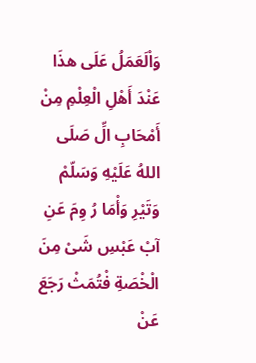وَاْلَعَمَلُ عَلَى هذَا عَنْدَ أَهْلِ الْعِلْمِ مِنْ أَمْحَابِ الِّ صَلَى اللهُ عَلَيْهِ وَسَلّمْ
وَتَيْرِ وَأْمَا رُ وِمَ عَنِ آبْ عَبْسِ شَىْ مِنَ الْخْصَةِ فْتُمَثْ رَجَعَ
عَنْ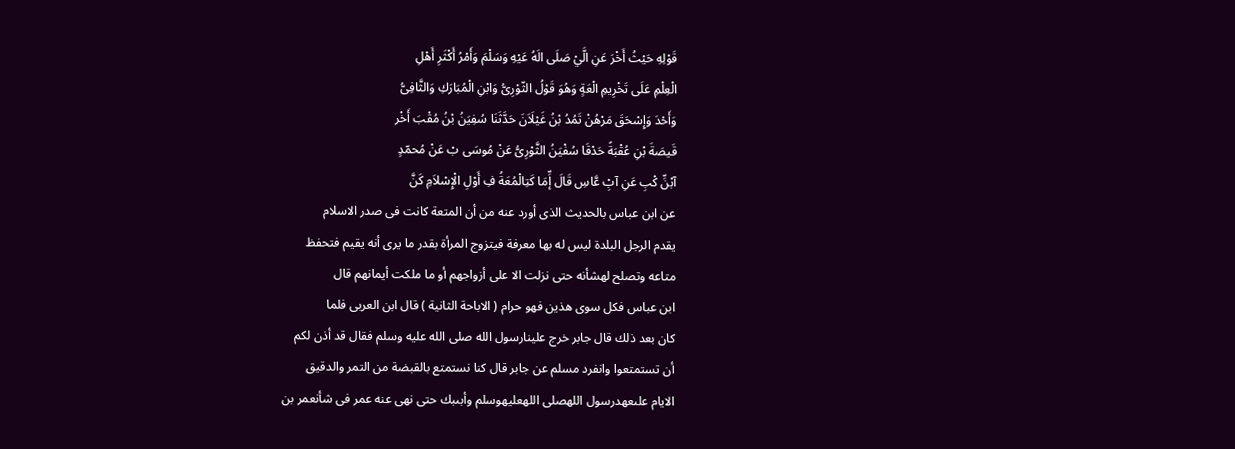قَوْلِهِ حَيْثُ أَخْرَ عَنِ الَّيْ صَلَى الَهُ عَيْهِ وَسَلْمَ وَأَمْرُ أَكْثَرِ أَهْلِ
الْعِلْمِ عَلَى تَخْرِيمِ الْعَةٍ وَهُوَ قَوْلُ الثّوْرِىُّ وَابْنِ الْمُبَارَكِ وَالثَّافِىُّ
وَأَحْدَ وَإِسْحَقَ مَرْهُنْ تَمُدُ بْنُ غَيْلَاَنَ حَدَّثَنَا سُفِيَنُ بْنُ مُقْبَ أَخْر
قَيصَةَ بْنِ عُقْبَةً حَدْقَا سُفْيَنُ الثَّوْرِىُّ عَنْ مُوسَى بْ عَنْ مُحمّدٍ
آبْنِّ كْبِ عَنِ آبِْ عَّاسِ قَالَ إِّمَا كَتِالْمُعَةُ فِ أَوْلِ الْإِسْلاَمِ كَنَّ
عن ابن عباس بالحديث الذى أورد عنه من أن المتعة كانت فى صدر الاسلام
يقدم الرجل البلدة ليس له بها معرفة فيتزوج المرأة بقدر ما يرى أنه يقيم فتحفظ
متاعه وتصلح لهشأنه حتى نزلت الا على أزواجهم أو ما ملكت أيمانهم قال
ابن عباس فكل سوى هذين فهو حرام ( الاباحة الثانية ) قال ابن العربى فلما
كان بعد ذلك قال جابر خرج علينارسول الله صلى الله عليه وسلم فقال قد أذن لكم
أن تستمتعوا وانفرد مسلم عن جابر قال كنا نستمتع بالقبضة من التمر والدقيق
الايام علىعهدرسول اللهصلى اللهعليهوسلم وأبىبك حتى نهى عنه عمر فى شأنعمر بن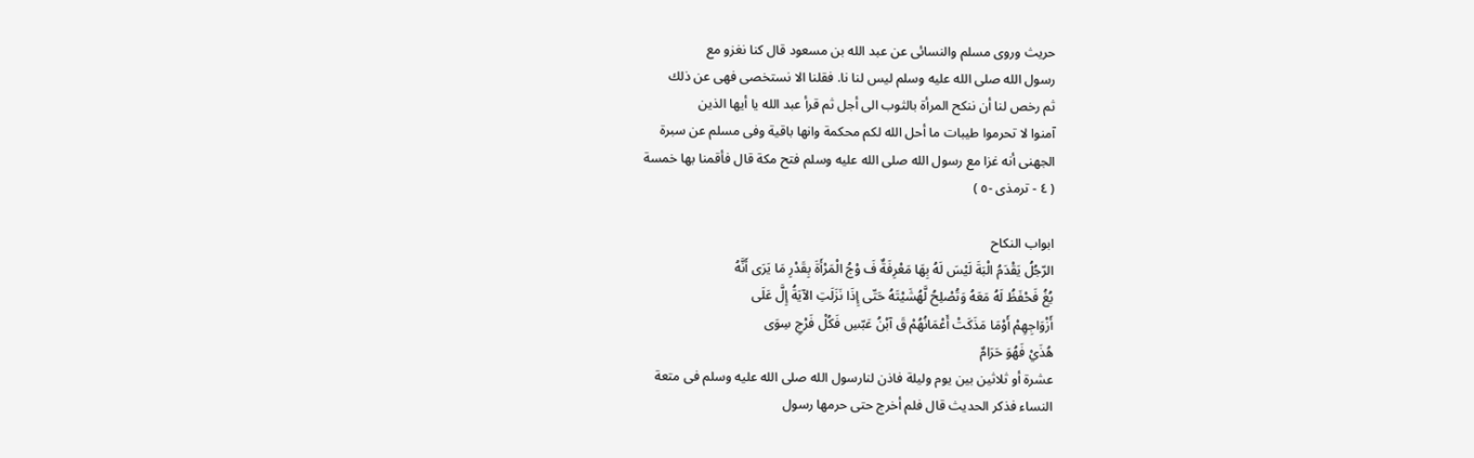حريث وروى مسلم والنسائى عن عبد الله بن مسعود قال كنا نغزو مع
رسول الله صلى الله عليه وسلم ليس لنا نا. فقلنا الا نستخصى فهى عن ذلك
ثم رخص لنا أن ننكح المرأة بالثوب الى أجل ثم قرأ عبد الله يا أيها الذين
آمنوا لا تحرموا طيبات ما أحل الله لكم محكمة وانها باقية وفى مسلم عن سبرة
الجهنى أنه غزا مع رسول الله صلى الله عليه وسلم فتح مكة قال فأقمنا بها خمسة
( ٤ - ترمذی -٥ )

ابواب النكاح
الرّجُلُ يَقْدَمُ الْبَةَ لَيْسَ لَهُ بِهَا مَعْرِفَةٌ فَ وْجُ الْمَرْأَةَ بِقَدْرِ مَا يَرَى أَنَّهُ
يُغُ فَحْفَظُ لَهُ مَعَهُ وَتُصْلِحُ لَّهُشَيْتَهُ حَتّى إِذَا نَزَلَتِ الآيَةُ إِلَّ عَلَى
أَزْوَاجِهِمْ أَوْمَا مَذَكَتْ أَعْمَانُهُمْ قَ آبْنُ عَبّسِ فَكُلْ فَرْجِ سِوَى
هُذَيْ فَهُوَ حَرَامٌ
عشرة أو ثلاثين بين يوم وليلة فاذن لنارسول الله صلى الله عليه وسلم فى متعة
النساء فذكر الحديث قال فلم أخرج حتى حرمها رسول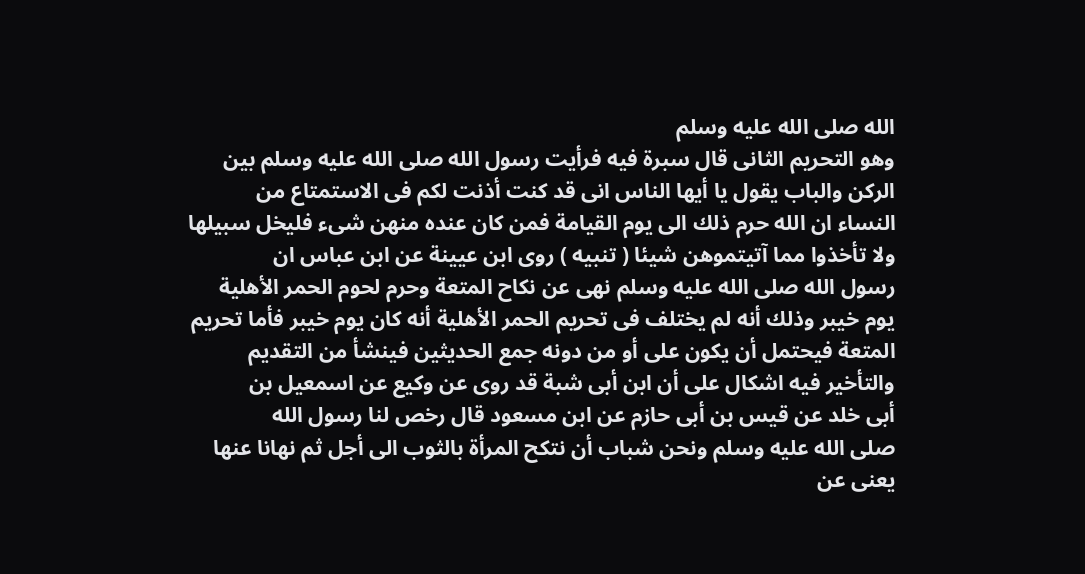الله صلى الله عليه وسلم
وهو التحريم الثانى قال سبرة فيه فرأيت رسول الله صلى الله عليه وسلم بين
الركن والباب يقول يا أيها الناس انى قد كنت أذنت لكم فى الاستمتاع من
النساء ان الله حرم ذلك الى يوم القيامة فمن كان عنده منهن شىء فليخل سبيلها
ولا تأخذوا مما آتیتموهن شيئا ( تنبيه ) روى ابن عيينة عن ابن عباس ان
رسول الله صلى الله عليه وسلم نهى عن نكاح المتعة وحرم لحوم الحمر الأهلية
يوم خيبر وذلك أنه لم يختلف فى تحريم الحمر الأهلية أنه كان يوم خيبر فأما تحريم
المتعة فيحتمل أن يكون على أو من دونه جمع الحديثين فينشأ من التقديم
والتأخير فيه اشكال على أن ابن أبى شبة قد روى عن وكيع عن اسمعيل بن
أبى خلد عن قيس بن أبى حازم عن ابن مسعود قال رخص لنا رسول الله
صلى الله عليه وسلم ونحن شباب أن نتكح المرأة بالثوب الى أجل ثم نهانا عنها
یعنی عن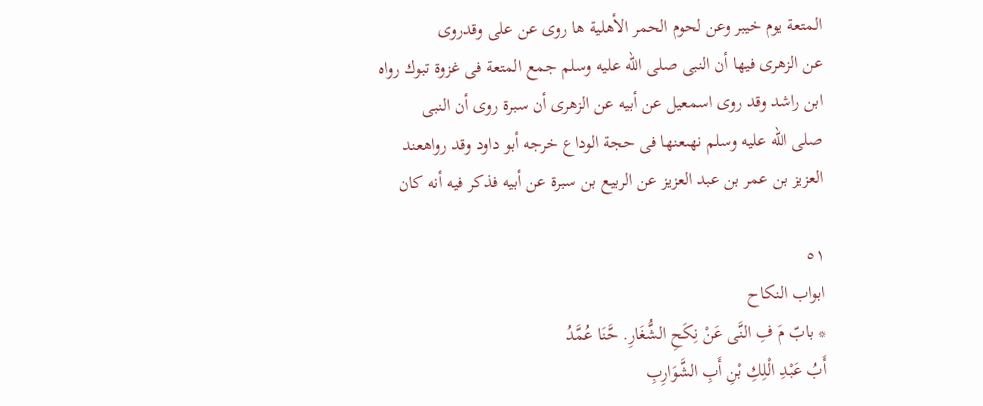المتعة يوم خيبر وعن لحوم الحمر الأهلية ها روى عن على وقدروى
عن الزهرى فيها أن النبى صلى الله عليه وسلم جمع المتعة فى غزوة تبوك رواه
ابن راشد وقد روى اسمعيل عن أبيه عن الزهرى أن سبرة روی أن النبى
صلى الله عليه وسلم نهىعنها فى حجة الوداع خرجه أبو داود وقد رواهعند
العزيز بن عمر بن عبد العزيز عن الربيع بن سبرة عن أبيه فذكر فيه أنه كان

٥١
ابواب النكاح
* بابّ مَ فِ النَّى عَنْ نِكَحِ الشُّغَارِ. حَّنَا عُمَّدُ
أَبُ عَبْدِ الْلِكِ بْنِ أَبِ الشَّوَارِبِ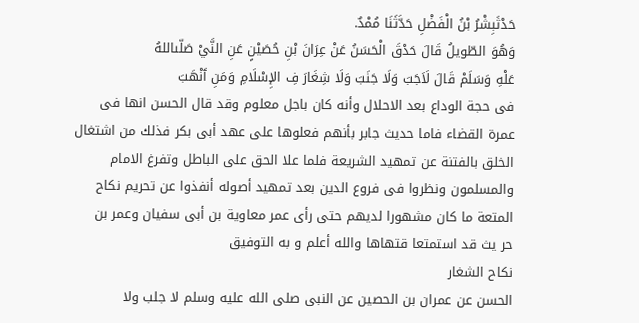حَدْثَبِشْرُ بْنُ الْفَضْلِ حَدَّثَنَا مُمْدٌ.
وَهُوَ الطّويلُ قَالَ حَدْقَ الْحَسَنُ عَنْ عِرَانَ بْنِ حُصَيْنٍ عَنِ النَّيْ صَلّىاللهُ
عَلْهِ وَسَلَمْ قَالَ لَاَجَبَ وَلَا جَنَبَ وَلَا شِغَارَ فِ الإِسْلَامِ وَمَنِ آَنْهَبَ
فى حجة الوداع بعد الاحلال وأنه كان باجل معلوم وقد قال الحسن انها فى
عمرة القضاء فاما حديث جابر بأنهم فعلوها على عهد أبى بكر فذلك من اشتغال
الخلق بالفتنة عن تمهيد الشريعة فلما علا الحق على الباطل وتفرغ الامام
والمسلمون ونظروا فى فروع الدين بعد تمهيد أصوله أنفذوا عن تحريم نكاح
المتعة ما كان مشهورا لديهم حتى رأى عمر معاوية بن أبى سفيان وعمر بن
حر یث قد استمتعا قتهاها والله أعلم و به التوفيق
نكاح الشغار
الحسن عن عمران بن الحصين عن النبى صلى الله عليه وسلم لا جلب ولا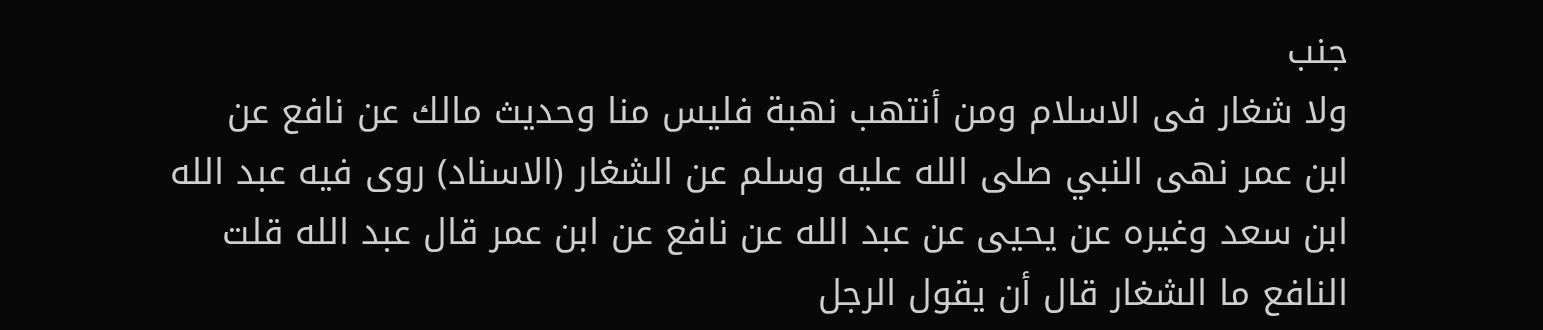جنب
ولا شغار فى الاسلام ومن أنتهب نهبة فليس منا وحديث مالك عن نافع عن
ابن عمر نهى النبي صلى الله عليه وسلم عن الشغار (الاسناد) روى فيه عبد الله
ابن سعد وغيره عن يحيى عن عبد الله عن نافع عن ابن عمر قال عبد الله قلت
النافع ما الشغار قال أن يقول الرجل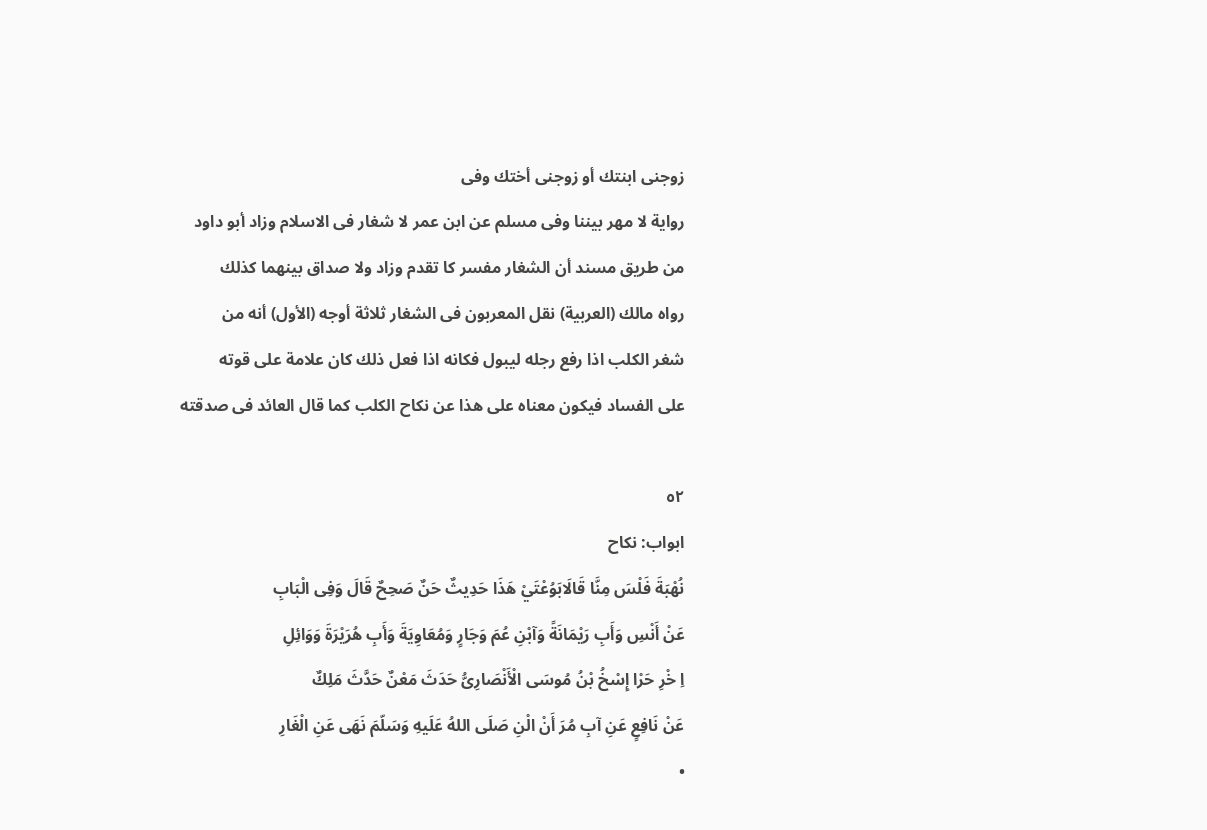زوجنى ابنتك أو زوجنى أختك وفى
رواية لا مهر بيننا وفی مسلم عن ابن عمر لا شغار فى الاسلام وزاد أبو داود
من طريق مسند أن الشغار مفسر كا تقدم وزاد ولا صداق بينهما كذلك
رواه مالك (العربية) نقل المعربون فى الشغار ثلاثة أوجه (الأول) أنه من
شغر الكلب اذا رفع رجله ليبول فكانه اذا فعل ذلك كان علامة على قوته
على الفساد فيكون معناه على هذا عن نكاح الكلب كما قال العائد فى صدقته

٥٢
ابواب: نكاح
نُهْبَةَ فَلْسَ مِنَّا قَالَابَوُعْتَيْ هَذَا حَدِيثٌ حَنٌ صَحِحٌ قَالَ وَفِى الْبَابِ
عَنْ أَنْسِ وَأَبِ رَيْمَانَةً وَآبْنِ عُمَ وَجَارٍ وَمُعَاوِيَةَ وَأَبِ هُرَيْرَةَ وَوَائِلِ
اِ خْرِ حَرْا إِسْخُ بْنُ مُوسَى الْأَنْصَارِىُّ حَدَثَ مَعْنٌ حَدَّثَ مَلِكٌ
عَنْ نَافِعٍ عَنِ آبِ مُرَ أَنْ الْنِ صَلَى اللهُ عَلَيهِ وَسَلّمَ نَهَى عَنِ الْغَارِ
•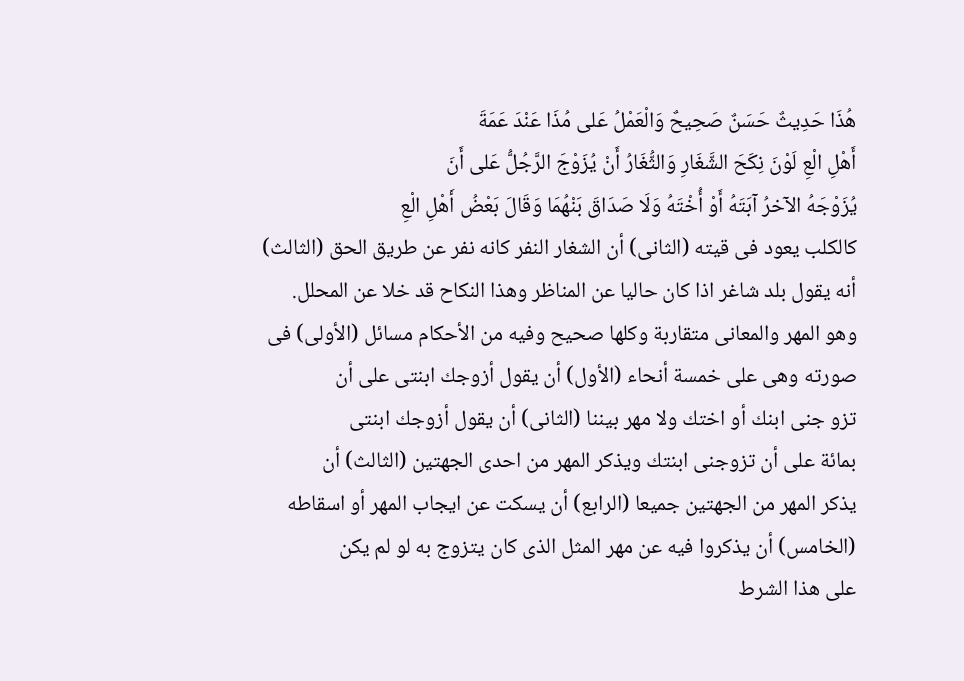هُذَا حَدِيثٌ حَسَنٌ صَحِيحٌ وَالْعَمْلُ عَلى مُذَا عَنْدَ عَمَةَ
أَهْلِ الْعِ لَوْنَ نِكَحَ الشَّغَارِ وَالثُّغَارُ أَنْ يُزَوْجَ الرَّجُلُّ عَلى أَنَ
يُزَوْجَهُ الآخرُ آبَتَهُ أَوْ أُخْتَهُ وَلَا صَدَاقَ بَنْهُمَا وَقَالَ بَعْضُ أَهْلِ الْعِ
كالكلب يعود فى قيته (الثانى) أن الشغار النفر كانه نفر عن طريق الحق (الثالث)
أنه يقول بلد شاغر اذا كان حاليا عن المناظر وهذا النكاح قد خلا عن المحلل.
وهو المهر والمعانى متقاربة وكلها صحيح وفيه من الأحكام مسائل (الأولى) فى
صورته وهى على خمسة أنحاء (الأول) أن يقول أزوجك ابنتى على أن
تزو جنی ابنك أو اختك ولا مهر بيننا (الثانى) أن يقول أزوجك ابنتی
بمائة على أن تزوجنى ابنتك ويذكر المهر من احدى الجهتين (الثالث) أن
يذكر المهر من الجهتين جميعا (الرابع) أن يسكت عن ايجاب المهر أو اسقاطه
(الخامس) أن يذكروا فيه عن مهر المثل الذى كان يتزوج به لو لم يكن
على هذا الشرط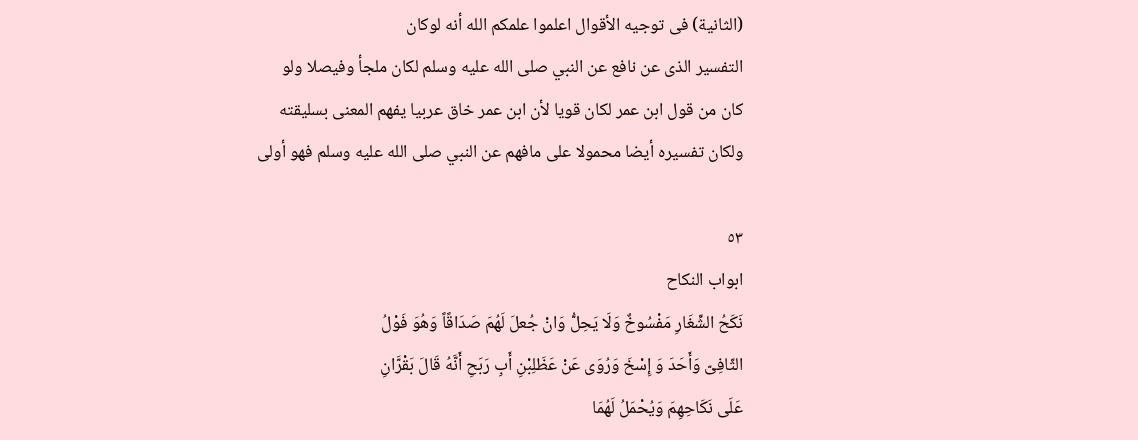(الثانية) فى توجيه الأقوال اعلموا علمكم الله أنه لوكان
التفسير الذى عن نافع عن النبي صلى الله عليه وسلم لكان ملجأ وفيصلا ولو
كان من قول ابن عمر لكان قويا لأن ابن عمر خاق عربيا يفهم المعنى بسليقته
ولكان تفسيره أيضا محمولا على مافهم عن النبي صلى الله عليه وسلم فهو أولى

٥٣
ابواب النكاح
نَكَحُ الشِّغَارِ مَفْسُوخٌ وَلَا يَحِلُّ وَانْ جُعلَ لَهُمَ صَدَاقًاً وَهُوَ فَوْلُ
الثّافِىّ وَأَحَدَ وَ إِسْخَ وَرُوَى عَنْ عَظَلِبْنِ أَبِ رَبَحِ أَنَّهُ قَالَ بَقْرَّانِ
عَلَى نَكَاحِهِمَ وَيُحْمَلُ لَهُمَا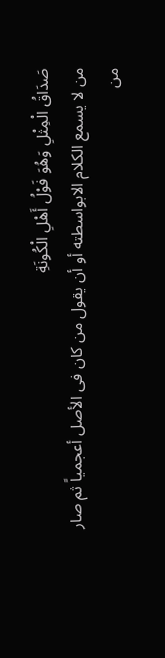صَدَاقُ الْمِثْلِ وَهُوَ فَوْلُ أَهْلِ الْكُونَةِ
من لا يسمع الكلام الابواسطته أو أن يقول من كان فى الأصل أعجمياً ثم صار
من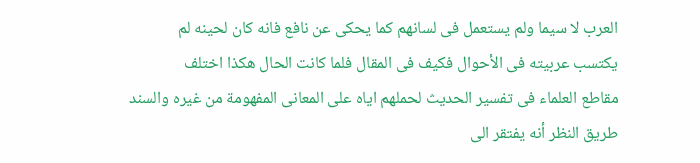العرب لا سيما ولم يستعمل فى لسانهم كما يحكى عن نافع فانه كان لحينه لم
يكتسب عربيته فى الأحوال فكيف فى المقال فلما كانت الحال هكذا اختلف
مقاطع العلماء فى تفسير الحديث لحملهم اياه على المعانى المفهومة من غيره والسند
طريق النظر أنه يفتقر الى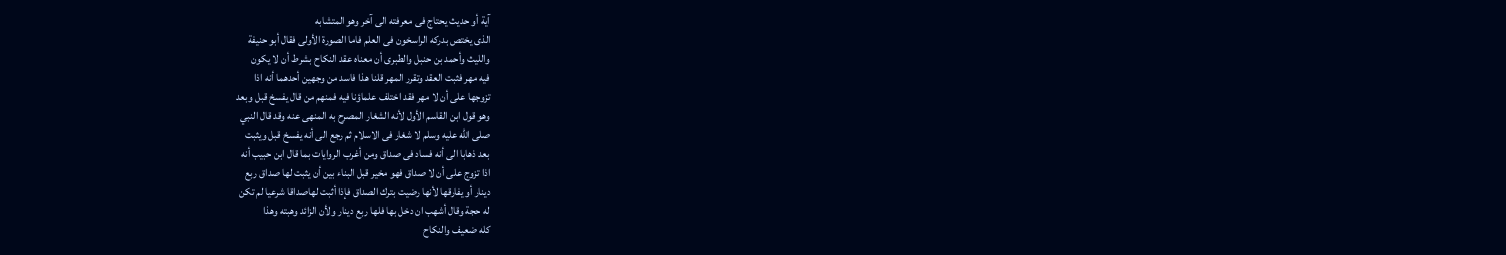آية أو حديث يحتاج فى معرفته الى آخر وهو المتشابه
الذى يختص بدركه الراسخون فى العلم فاما الصورة الأولى فقال أبو حنيفة
والليث وأحمد بن حنبل والطبرى أن معناه عقد النكاح بشرط أن لا يكون
فيه مهر فثبت العقد وتقرر المهر قلنا هذا فاسد من وجهين أحدهما أنه اذا
تزوجها على أن لا مهر فقد اختلف علماؤنا فيه فمنهم من قال يفسخ قبل وبعد
وهو قول ابن القاسم الأول لأنه الشغار المصرح به المنهى عنه وقد قال النبي
صلى الله عليه وسلم لا شغار فى الاسلام ثم رجع الى أنه يفسخ قبل ويثبت
بعد ذهابا الى أنه فساد فى صداق ومن أغرب الروايات بما قال ابن حبيب أنه
اذا تزوج على أن لا صداق فهو مخير قبل البناء بين أن يثبت لها صداق ربع
دينار أو يفارقها لأنها رضيت بترك الصداق فإذا أثبت لهاصداقا شرعيا لم تكن
له حجة وقال أشهب ان دخل بها فلها ربع دينار ولأن الزائد وهبته وهذا
كله ضعيف والنكاح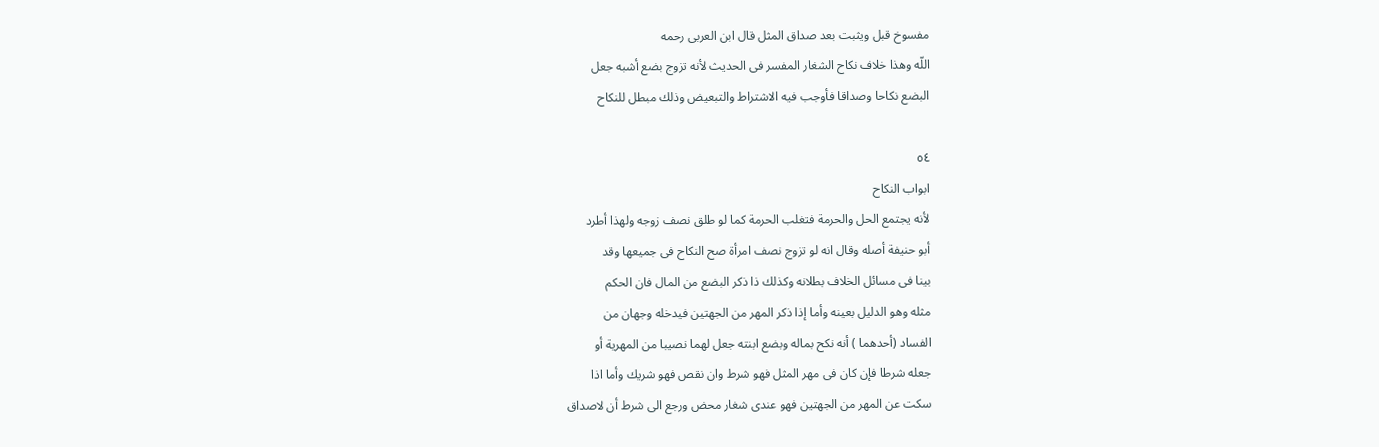مفسوخ قبل ويثبت بعد صداق المثل قال ابن العربى رحمه
اللّه وهذا خلاف نكاح الشغار المفسر فى الحديث لأنه تزوج بضع أشبه جعل
البضع نكاحا وصداقا فأوجب فيه الاشتراط والتبعيض وذلك مبطل للنكاح

٥٤
ابواب النكاح
لأنه يجتمع الحل والحرمة فتغلب الحرمة كما لو طلق نصف زوجه ولهذا أطرد
أبو حنيفة أصله وقال انه لو تزوج نصف امرأة صح النكاح فى جميعها وقد
بينا فى مسائل الخلاف بطلانه وكذلك ذا ذكر البضع من المال فان الحكم
مثله وهو الدليل بعينه وأما إذا ذكر المهر من الجهتين فيدخله وجهان من
الفساد (أحدهما ) أنه نكح بماله وبضع ابنته جعل لهما نصيبا من المهرية أو
جعله شرطا فإن كان فى مهر المثل فهو شرط وان نقص فهو شريك وأما اذا
سكت عن المهر من الجهتين فهو عندى شغار محض ورجع الى شرط أن لاصداق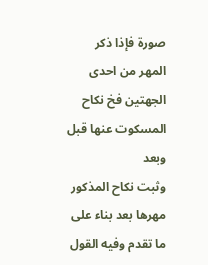صورة فإذا ذكر المهر من احدى الجهتين فخ نكاح المسكوت عنها قبل وبعد
وثبت نكاح المذكور مهرها بعد بناء على ما تقدم وفيه القول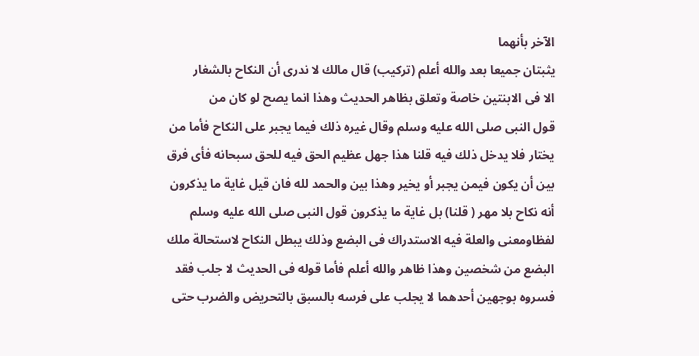الآخر بأنهما
يثبتان جميعا بعد والله أعلم (تركيب) قال مالك لا ندرى أن النكاح بالشغار
الا فى الابنتين خاصة وتعلق بظاهر الحديث وهذا انما يصح لو كان من
قول النبى صلى الله عليه وسلم وقال غيره ذلك فيما يجبر على النكاح فأما من
يختار فلا يدخل ذلك فيه قلنا هذا جهل عظيم الحق فيه للحق سبحانه فأى فرق
بين أن يكون فيمن يجبر أو يخير وهذا بين والحمد لله فان قيل غاية ما يذكرون
أنه نكاح بلا مهر ( قلنا) بل غاية ما يذكرون قول النبى صلى الله عليه وسلم
لفظاومعنى والعلة فيه الاستدراك فى البضع وذلك يبطل النكاح لاستحالة ملك
البضع من شخصين وهذا ظاهر والله أعلم فأما قوله فى الحديث لا جلب فقد
فسروه بوجهين أحدهما لا يجلب على فرسه بالسبق بالتحريض والضرب حتى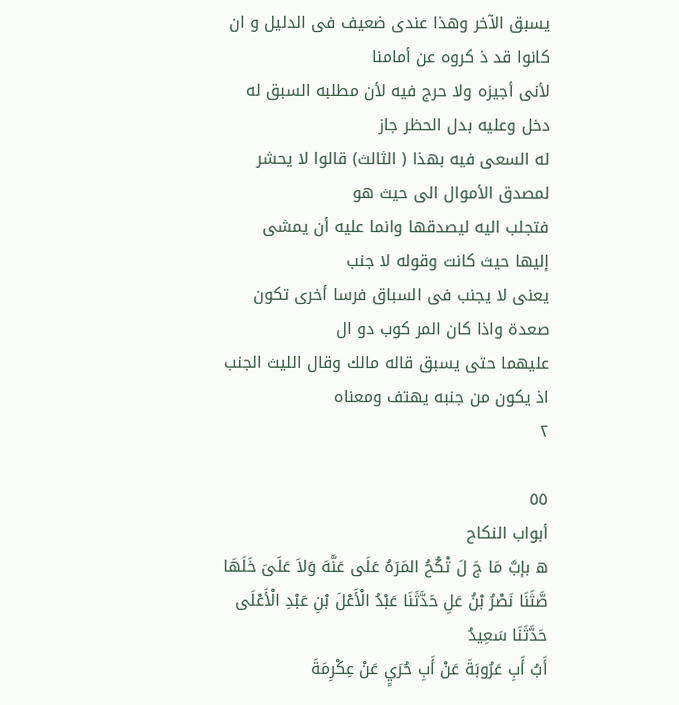یسبق الآخر وهذا عندی ضعيف فى الدلیل و ان كانوا قد ذ کروه عن أمامنا
لأنى أجيزه ولا حرج فيه لأن مطلبه السبق له دخل وعليه بدل الحظر جاز
له السعى فيه بهذا ( الثالث) قالوا لا يحشر لمصدق الأموال الى حيث هو
فتجلب اليه ليصدقها وانما عليه أن يمشى إليها حيث كانت وقوله لا جنب
یعنی لا یجنب فى السباق فرسا أخری تکون صعدة واذا كان المر کوب دو ال
عليهما حتى يسبق قاله مالك وقال اللیث الجنب اذ یکون من جنبه يهتف ومعناه
٢

٥٥
أبواب النكاح
ه بإبَّ مَا جَ لَ تْكُحُ المَرَهُ عَلَى عَنَّهَ وَلاَ عَلَىَ خَلَهَا
صَّثَنَا نَصْرُ بْنُ عَلِ حَدَّثَنَا عَبْدُ الْأَعْلَ بْنِ عَبْدِ الْأَعْلَى حَدَّثَنَا سَعِيدُ
أَبُ أَبِ عَرُوبَةَ عَنْ أَبِ حُرَيٍ عَنْ عِكْرِمَةَ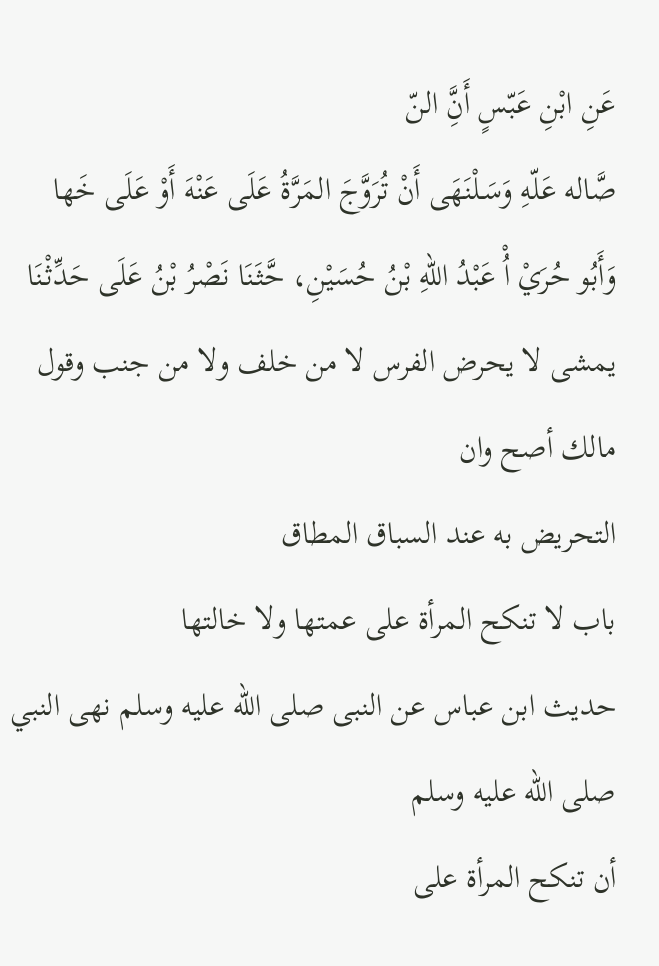عَنِ ابْنِ عَبّسٍ أَنَِّ النّ
صَّاله عَلّهِ وَسَـلْنَهَى أَنْ تُرَوَّجَ المَرَّةُ عَلَى عَنْهَ أَوْ عَلَى خَها
وَأَبُو حُرَيْ اُْ عَبْدُ اللهِ بْنُ حُسَيْنِ، حَّثَنَا نَصْرُ بْنُ عَلَى حَدِّثْنَا
يمشى لا يحرض الفرس لا من خلف ولا من جنب وقول مالك أصح وان
التحريض به عند السباق المطاق
باب لا تنكح المرأة على عمتها ولا خالتها
حديث ابن عباس عن النبى صلى الله عليه وسلم نهى النبي صلى الله عليه وسلم
أن تنكح المرأة على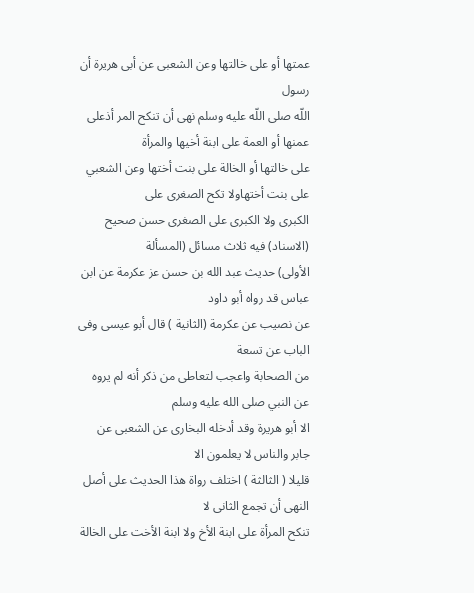عمتها أو على خالتها وعن الشعبى عن أبى هريرة أن رسول
اللّه صلى اللّه عليه وسلم نهى أن تنكح المر أذعلى عمنها أو العمة على ابنة أخيها والمرأة
على خالتها أو الخالة على بنت أختها وعن الشعبي على بنت أختهاولا تكح الصغرى على
الكبرى ولا الكبرى على الصغرى حسن صحيح (الاسناد) فيه ثلاث مسائل (المسألة
الأولى) حديث عبد الله بن حسن عز عكرمة عن ابن عباس قد رواه أبو داود
عن نصيب عن عكرمة (الثانية ) قال أبو عيسى وفى الباب عن تسعة
من الصحابة واعجب لتعاطى من ذكر أنه لم يروه عن النبي صلى الله عليه وسلم
الا أبو هريرة وقد أدخله البخارى عن الشعبى عن جابر والناس لا يعلمون الا
قليلا ( الثالثة ) اختلف رواة هذا الحديث على أصل النهى أن تجمع الثانى لا
تنكح المرأة على ابنة الأخ ولا ابنة الأخت على الخالة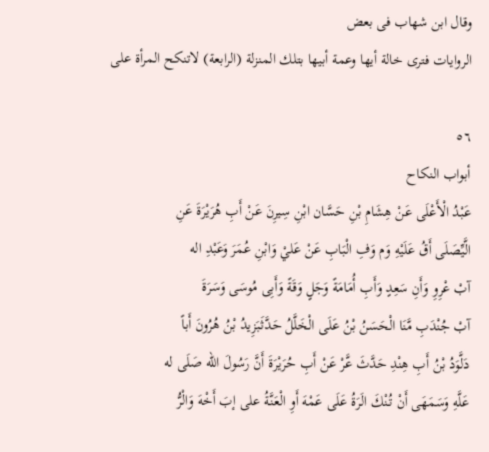وقال ابن شهاب فى بعض
الروايات فترى خالة أيها وعمة أبيها بتلك المنزلة (الرابعة) لاتنكح المرأة على

٥٦
أبواب النكاح
عَبْدُ الْأَعْلَى عَنْ هِشَامِ بْنِ حَسَّان ابْنِ سِيرِنَ عَنْ أَبِ هُرَيْرَةَ عَنِ
الَّيِّصَلَى أَقُ عَلَيْهِ وَم وَفِ الْبَابِ عَنْ عَليْ وَابْنِ عُمَرَ وَعَبْدِ اله
آبْ عْرِوِ وَأَنِ سَعِدٍ وَأَبِ أُمَامَةً وَجَلٍ وَقَةً وَأَبِى مُوسَى وَسَرَةَ
آبْ جُنْدَبِ مَّنَا الْحَسَنُ بْنُ عَلَى الْخَلَّلُ حَدَّثَبَزِيدُ بْنُ هُرُونَ أَباً
دَلَّوَدُ بْنُ أَبِ هِنْدِ حَدَّثَ عَّرْ عَنْ أَبِ حُرَيْرَةَ أَنَّ رَسُولَ الله صَلَى له
عَلَّهِ وَسَمَهَى أَنْ تُنْكَ الَرَةُ عَلَى عَمْهَ أَوِ الْعَنَّةُ على إبَ أَخْهَ وَالْرُّ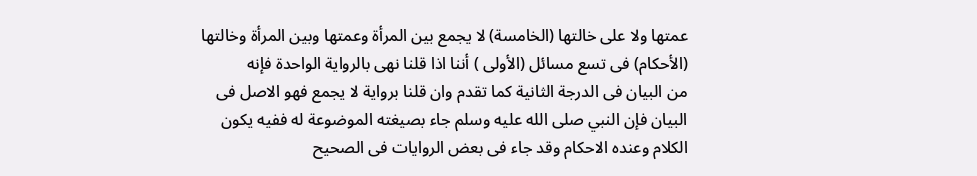عمتها ولا على خالتها (الخامسة) لا يجمع بين المرأة وعمتها وبين المرأة وخالتها
(الأحكام) فى تسع مسائل (الأولى ) أننا اذا قلنا نهى بالرواية الواحدة فإنه
من البيان فى الدرجة الثانية كما تقدم وان قلنا برواية لا يجمع فهو الاصل فى
البيان فإن النبي صلى الله عليه وسلم جاء بصيغته الموضوعة له ففيه يكون
الكلام وعنده الاحكام وقد جاء فى بعض الروايات فى الصحيح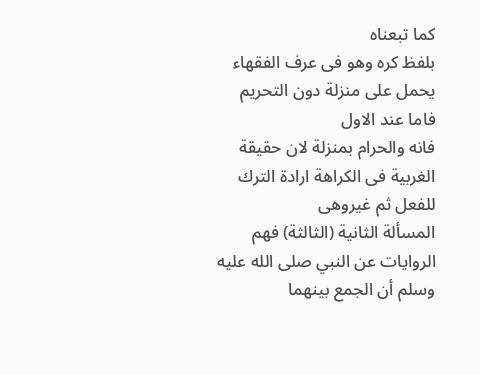كما تبعناه
بلفظ كره وهو فى عرف الفقهاء يحمل على منزلة دون التحريم فاما عند الاول
فانه والحرام بمنزلة لان حقيقة الغربية فى الكراهة ارادة الترك للفعل ثم غيروهى
المسألة الثانية (الثالثة) فهم الروايات عن النبي صلى الله عليه وسلم أن الجمع بينهما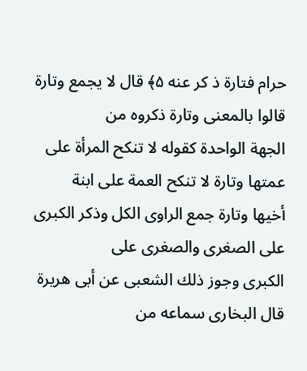حرام فتارة ذ کر عنه ۵﴾ قال لا يجمع وتارة قالوا بالمعنى وتارة ذكروه من
الجهة الواحدة كقوله لا تنكح المرأة على عمتها وتارة لا تنكح العمة على ابنة
أخيها وتارة جمع الراوى الكل وذكر الكبرى على الصغرى والصغرى على
الكبرى وجوز ذلك الشعبى عن أبى هريرة قال البخارى سماعه من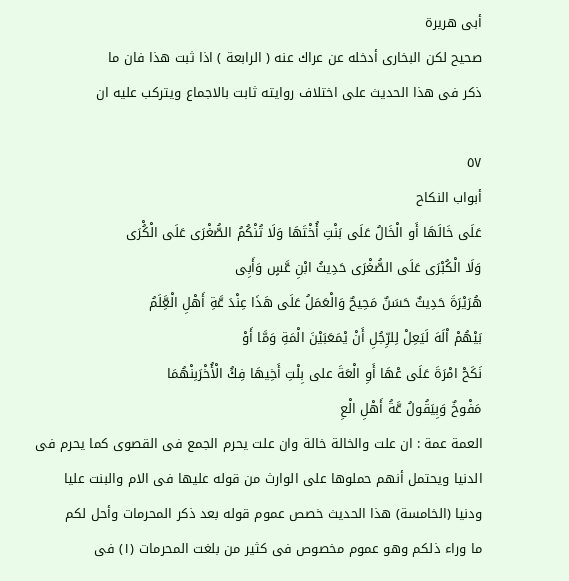أبى هريرة
صحيح لكن البخارى أدخله عن عراك عنه ( الرابعة ) اذا ثبت هذا فان ما
ذكر فى هذا الحديث على اختلاف روايته ثابت بالاجماع ويتركب عليه ان

٥٧
أبواب النكاح
عَلَى خَالَهَا أَو الْخَالُ عَلَى بَنْتِ أُخْتَهَا وَلَا تُنْكُمُ الصُّغْرَى عَلَى الْكُْرَى
وَلَا الْكُبْرَى عَلَى الصُّغْرَى حَدِيثُ ابْنِ عَّسٍ وَأَبِى
هُرَيْرَةَ حَدِيثٌ حَسَنٌ مَحِيحٌ وَالْعَمَلُ عَلَى هَذَا عِنْدَ عَّةِ أَهْلِ الْعَِّلَمُ
بَيْهُمْ اْلَهَ لَيَعِلْ لِلرِّجُلِ أَنْ يْمَعَبَيْنَ الْمَةِ وَمَّا أَوْ
نَكَحْ امْرَةَ عَلَى عْهَا أَوِ الْعَةَ على بِلْتِ أَخِيهَا فِكَُ الْأُخْرَىِنْهُمَا
مَفْوخٌ وَبِيَقُولُ عَّةُ أَهْلِ الْعِ
العمة عمة : ان علت والخالة خالة وان علت يحرم الجمع فى القصوى كما يحرم فى
الدنيا ويحتمل أنهم حملوها على الوارث من قوله عليها فى الام والبنت عليا
ودنيا (الخامسة) هذا الحديث خصص عموم قوله بعد ذكر المحرمات وأحل لكم
ما وراء ذلكم وهو عموم مخصوص فى كثير من بلغت المحرمات (١) فى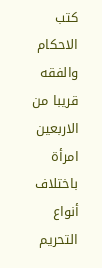كتب
الاحكام والفقه قريبا من الاربعين امرأة باختلاف أنواع التحريم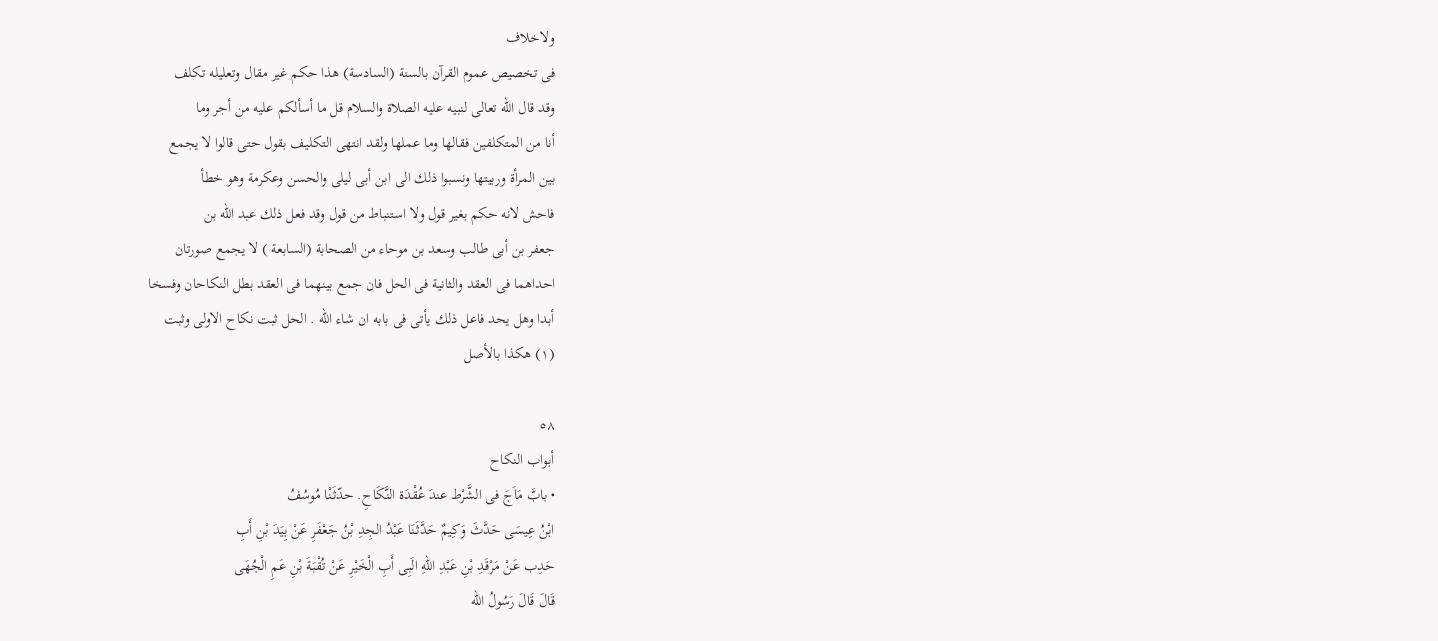ولاخلاف
فى تخصيص عموم القرآن بالسنة (السادسة) هذا حكم غير مقال وتعليله تكلف
وقد قال الله تعالى لنبيه عليه الصلاة والسلام قل ما أسألكم عليه من أجر وما
أنا من المتكلفين فقالها وما عملها ولقد انتهى التكليف بقول حتى قالوا لا يجمع
بين المرأة وربيتها ونسبوا ذلك الى ابن أبى ليلى والحسن وعكرمة وهو خطأ
فاحش لانه حكم بغير قول ولا استنباط من قول وقد فعل ذلك عبد الله بن
جعفر بن أبى طالب وسعد بن موحاء من الصحابة (السابعة ) لا يجمع صورتان
احداهما فى العقد والثانية فى الحل فان جمع بينهما فى العقد بطل النكاحان وفسخا
أبدا وهل يحد فاعل ذلك يأتى فى بابه ان شاء الله . الحل ثبت نكاح الاولى وثبت
(١) هكذا بالأصل

٥٨
أبواب النكاح
• بابَّ مَاَجَ فى الشَّرْط عندَ عُقْدَة النَّكَاحِ. حدّثَنْا مُوسُفُ
ابْنُ عِيسَى حَدَّثَ وَكِيمٌ حَدَّثَنَا عَبْدُ الجِدِ بْنُ جَعْفَرِ عَنْ بِيَدَ بْنِ أَبِ
حَدِب عَنْ مَرْقَدِ بْنِ عَبْدِ اللهِ الَبِى أَبِ الْخَيْرِ عَنْ تُقْبَةَ بْنِ عَمِ الْجُهَى
قَالَ قَالَ رَسُولُ الله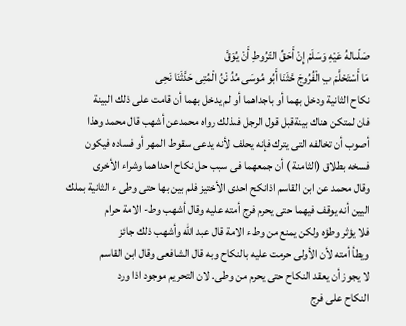صَلّىالهُ عَيْهِ وَسَلَمْ إِنْ أَحَقِّ التّرُوطِ أَنْ يُوَقَّ
مَا أَسْتَحْلَّمَ بِ الْفُرُوجَ حَّثَنَا أَبُو مُوسَى مُدُ نْنُ الْمُتِى حَدَّثَنَا نَحِى
نكاح الثانية ودخل بهما أو باجداهما أو لم يدخل بهما أن قامت على ذلك البينة
فان لمتكن هناك بينةقبل قول الرجل فىذلك رواه محمدعن أشهب قال محمد وهذا
أصوب أن تخالفه التى يترك فإنه يحلف لأنه يدعى سقوط المهر أو فساده فيكون
فسخه بطلاق (الثامنة ) أن جمعهما فى سبب حل نكاح احداهما وشراء الأخرى
وقال محمد عن ابن القاسم اذانكح احدى الأختيز فلم بين بها حتى وطى ء الثانية بملك
الیین أنه يوقف فيهما حتى يحرم فرج أمته عليه وقال أشهب وط- الامة حرام
فلا يؤثر وطؤه ولكن يمنع من وطء الامة قال عبد الله وأشهب ذلك جائز
ويطأ أمته لأن الأولى حرمت عليه بالنكاح وبه قال الشافعى وقال ابن القاسم
لا يجوز أن یعقد النكاح حتى يحرم من وطی. لان التحريم موجود اذا ورد
النكاح على فرج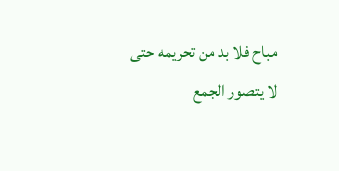مباح فلا بد من تحريمه حتى لا يتصور الجمع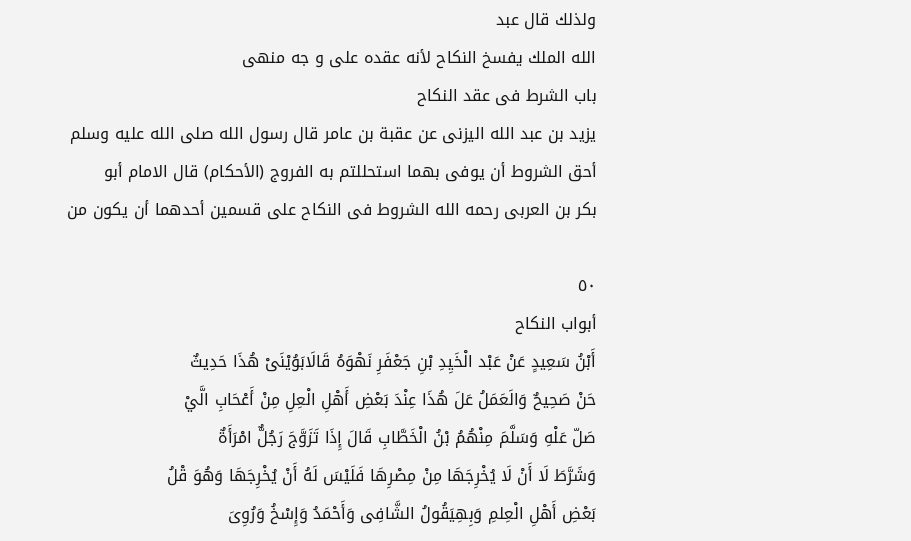ولذلك قال عبد
الله الملك یفسخ النكاح لأنه عقده علی و جه منھی
باب الشرط فى عقد النكاح
يزيد بن عبد الله اليزنى عن عقبة بن عامر قال رسول الله صلى الله عليه وسلم
أحق الشروط أن يوفى بهما استحللتم به الفروج (الأحكام) قال الامام أبو
بكر بن العربی رحمه الله الشروط فى النكاح على قسمین أحدهما أن يكون من

٥٠
أبواب النكاح
أَبْنُ سَعِيدٍ عَنْ عَبْد الْخَيِدِ بْنِ جَعْفَرِ نَهْوَهُ قَالَابَوُيْنَىْ هُذَا حَدِيثٌ
حَنْ صَحِيحٌ وَالَعَمَلُ عَلَ هُذَا عِنْدَ بَعْضِ أَهْلِ الْعِلِ مِنْ أَعْحَابِ الَّيْ
صَلّ عَلْهِ وَسَلَّمَ مِنْهُمُ بْنُ الْخَطَّابِ قَالَ إِذَا تَزَوَّجَ رَجُلٌّ امْرَأَةٌ
وَشَرَّطَ لَا أَنْ لَا يُخْرِجَهَا مِنْ مِصْرِهَا فَلَيْسَ لَهُ أَنْ يُخْرِجَهَا وَهُوَ قْلُ
بَعْضِ أَهْلِ الْعِلمِ وَبِهِيَقُولُ الشَّافِى وَأَحْمَدُ وَإِسْخُ وَرُوِىَ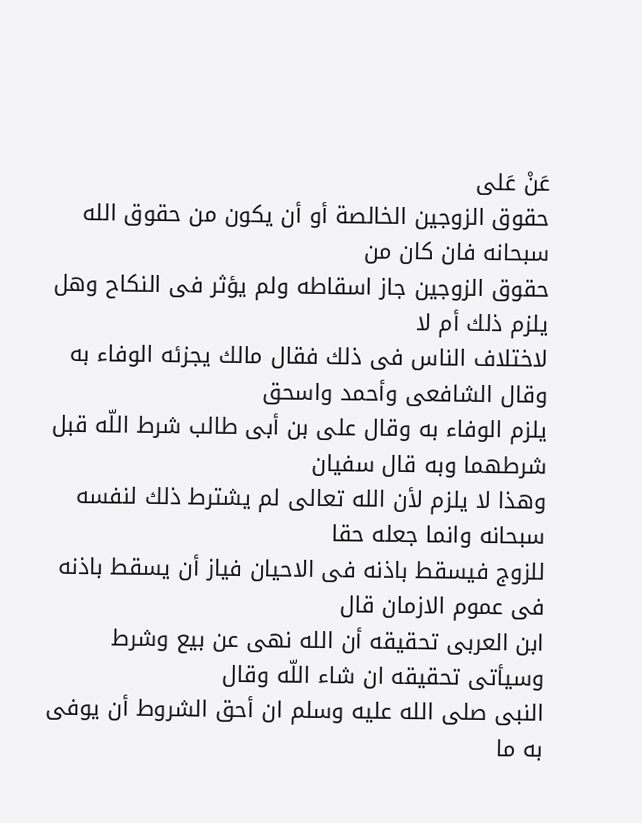عَنْ عَلى
حقوق الزوجين الخالصة أو أن يكون من حقوق الله سبحانه فان كان من
حقوق الزوجين جاز اسقاطه ولم يؤثر فى النكاح وهل يلزم ذلك أم لا
لاختلاف الناس فى ذلك فقال مالك يجزئه الوفاء به وقال الشافعى وأحمد واسحق
يلزم الوفاء به وقال على بن أبى طالب شرط اللّه قبل شرطهما وبه قال سفيان
وهذا لا يلزم لأن الله تعالى لم يشترط ذلك لنفسه سبحانه وانما جعله حقا
للزوج فيسقط باذنه فى الاحيان فياز أن يسقط باذنه فى عموم الازمان قال
ابن العربى تحقيقه أن الله نهى عن بيع وشرط وسيأتى تحقيقه ان شاء اللّه وقال
النبى صلى الله عليه وسلم ان أحق الشروط أن يوفى به ما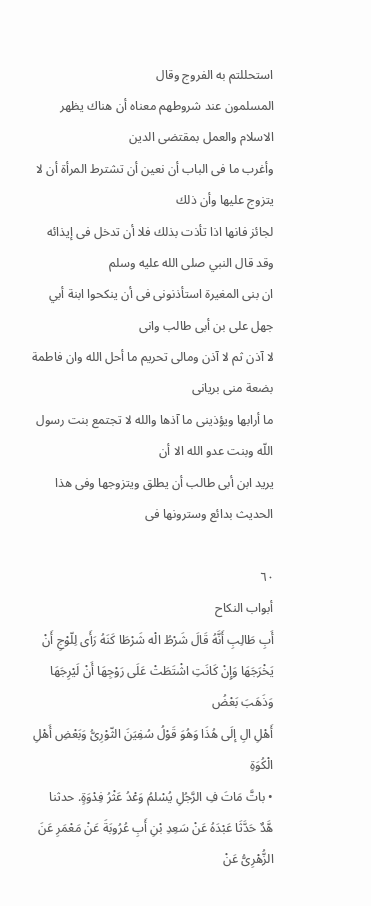استحللتم به الفروج وقال
المسلمون عند شروطهم معناه أن هناك يظهر الاسلام والعمل بمقتضى الدين
وأغرب ما فى الباب أن نعين أن تشترط المرأة أن لا يتزوج عليها وأن ذلك
لجائز فانها اذا تأذت بذلك فلا أن تدخل فى إيذائه وقد قال النبي صلى الله عليه وسلم
ان بنى المغيرة استأذنونى فى أن ينكحوا ابنة أبي جهل على بن أبى طالب وانى
لا آذن ثم لا آذن ومالى تحريم ما أحل الله وان فاطمة بضعة منى بريانى
ما أرابها ويؤذينى ما آذها والله لا تجتمع بنت رسول اللّه وبنت عدو الله الا أن
يريد ابن أبى طالب أن يطلق ويتزوجها وفى هذا الحديث بدائع وسترونها فى

٦٠
أبواب النكاح
أَبِ طَالِبِ أَنَّهُ قَالَ شَرْطُ الْه شَرْطَا كَنَهُ رَأَى لِلّوْجِ أَنْ
يَخْرَجَهَا وَإِنْ كَانَتِ اشْتَطَتْ عَلَى رَوْجِهَا أَنْ لَيْرِجَهَا وَذَهَبَ بَعْضُ
أَهْلِ الِ إلَى هُذَا وَهُوَ قَوْلُ سُفِيَنَ الثّوْرِىُّ وَبَعْضِ أَهْلِ الْكُوَةِ
• باتَّ مَاتَ فِ الرَّجُلِ يُسْلمُ وَعْدُ عَثْرُ فِدْوَةٍ. حدثنا
هَّدٌ حَدَّثَا عَبْدَهُ عَنْ سَعِدِ بْنِ أَبِ عُرُوبَةَ عَنْ مَعْمَرِ عَنَ الزُّهْرِىُّ عَنْ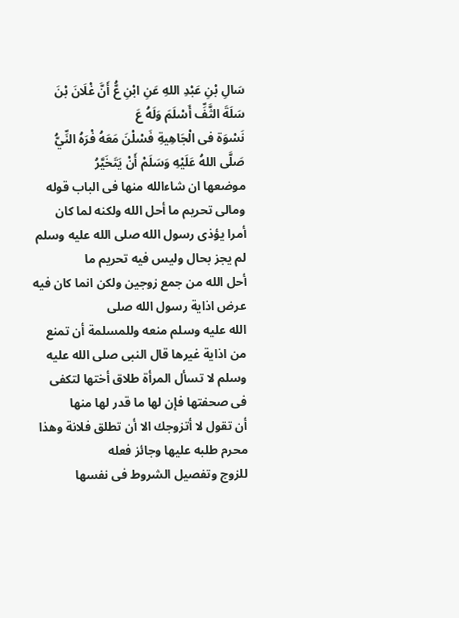سَالِ بْنِ عَبْدِ اللهِ عَنِ ابْنِ عُّ أَنَّ غْلَانَ بْنَ سَلَةَ الثَّفِّ أَسْلَمَ وَلَهُ عَ
نَسْوَة فى الْجَاهِيةِ فَسْلْنَ مَعَهُ فْرَهُ النِّيُّ صَلَّى اللهُ عَلَيْهِ وَسَلَمْ أَنْ يَتَخَيَّرُ
موضعها ان شاءالله منها فى الباب قوله ومالی تحريم ما أحل الله ولكنه لما كان
أمرا يؤذى رسول الله صلى الله عليه وسلم لم يجز بحال وليس فيه تحريم ما
أحل الله من جمع زوجين ولكن انما كان فيه عرض اذاية رسول الله صلى
الله عليه وسلم منعه وللمسلمة أن تمنع من اذاية غيرها قال النبى صلى الله عليه
وسلم لا تسأل المرأة طلاق أختها لتكفى فى صحفتها فإن لها ما قدر لها منها
أن تقول لا أتزوجك الا أن تطلق فلانة وهذا محرم طلبه عليها وجائز فعله
للزوج وتفصيل الشروط فى نفسها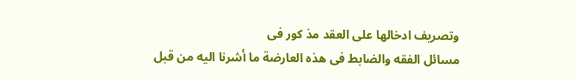وتصريف ادخالها على العقد مذ كور فى
مسائل الفقه والضابط فى هذه العارضة ما أشرنا اليه من قبل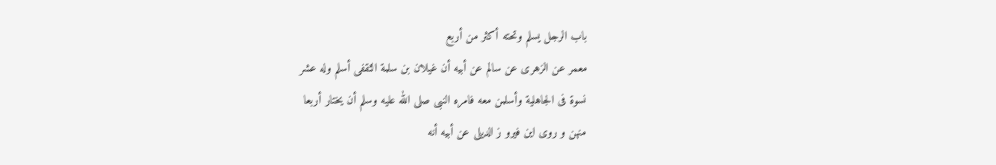باب الرجل يسلم وتحته أكثر من أربع
معمر عن الزهرى عن سالم عن أبيه أن غيلان بن سلمة الثقفى أسلم وله عشر
نسوة فى الجاهلية وأسلمن معه فامره النبى صلى الله عليه وسلم أن يختار أربعا
منهن و روی این فیرو ز الدیلی عن أبيه أنه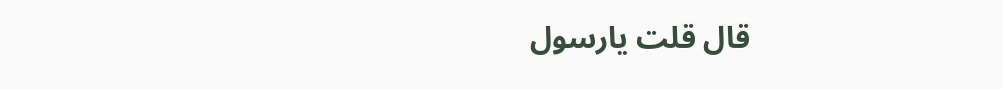قال قلت يارسول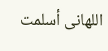اللهانى أسلمت